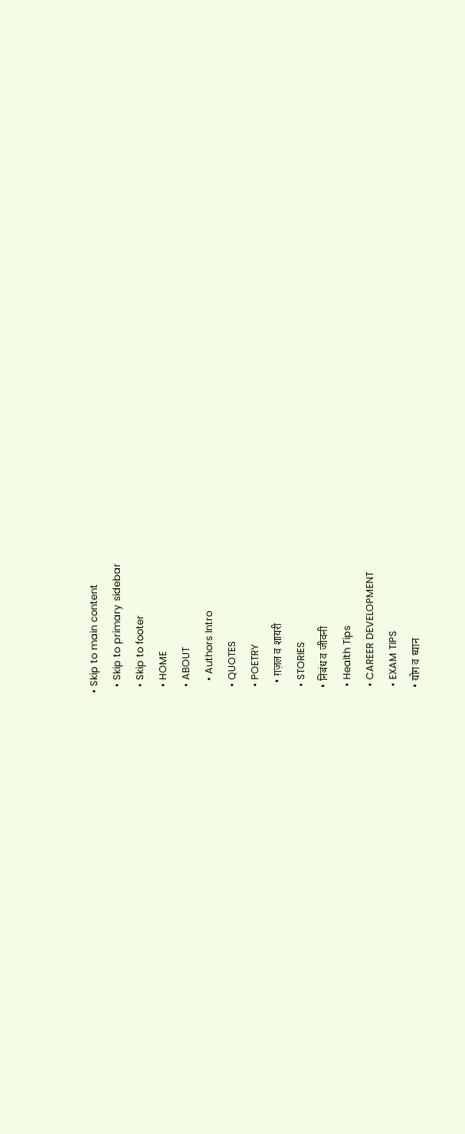• Skip to main content
  • Skip to primary sidebar
  • Skip to footer
  • HOME
  • ABOUT
    • Authors Intro
  • QUOTES
  • POETRY
    • ग़ज़ल व शायरी
  • STORIES
  • निबंध व जीवनी
  • Health Tips
  • CAREER DEVELOPMENT
  • EXAM TIPS
  • योग व ध्यान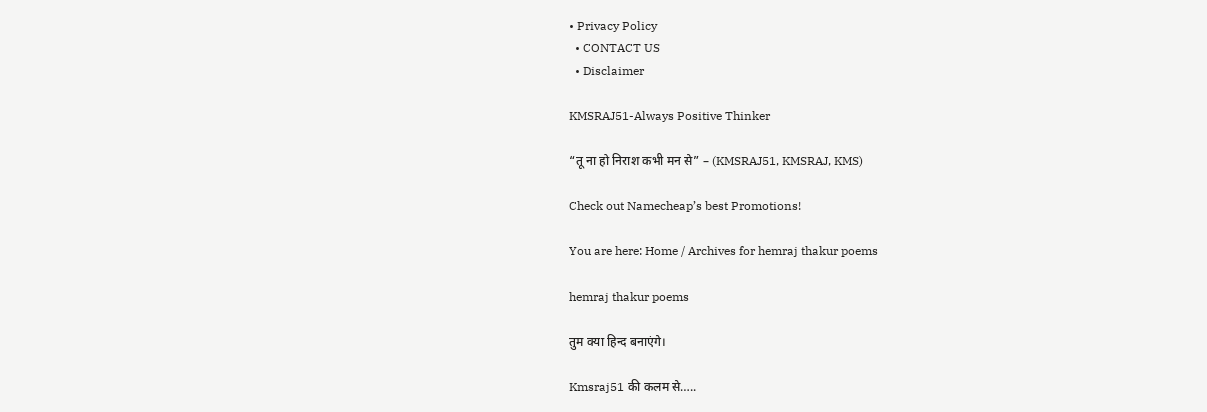• Privacy Policy
  • CONTACT US
  • Disclaimer

KMSRAJ51-Always Positive Thinker

“तू ना हो निराश कभी मन से” – (KMSRAJ51, KMSRAJ, KMS)

Check out Namecheap’s best Promotions!

You are here: Home / Archives for hemraj thakur poems

hemraj thakur poems

तुम क्या हिन्द बनाएंगे।

Kmsraj51 की कलम से…..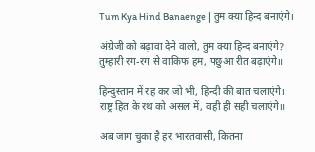Tum Kya Hind Banaenge | तुम क्या हिन्द बनाएंगे।

अंग्रेजी को बढ़ावा देने वालो, तुम क्या हिन्द बनाएंगे?
तुम्हारी रग-रग से वाकिफ हम, पछुआ रीत बढ़ाएंगे॥

हिन्दुस्तान में रह कर जो भी, हिन्दी की बात चलाएंगे।
राष्ट्र हित के रथ को असल में, वही ही सही चलाएंगे॥

अब जाग चुका है हर भारतवासी, कितना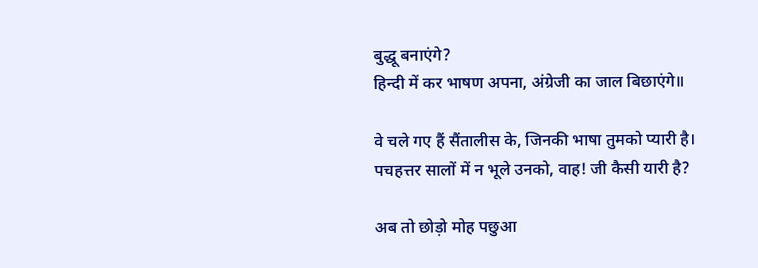बुद्धू बनाएंगे?
हिन्दी में कर भाषण अपना, अंग्रेजी का जाल बिछाएंगे॥

वे चले गए हैं सैंतालीस के, जिनकी भाषा तुमको प्यारी है।
पचहत्तर सालों में न भूले उनको, वाह! जी कैसी यारी है?

अब तो छोड़ो मोह पछुआ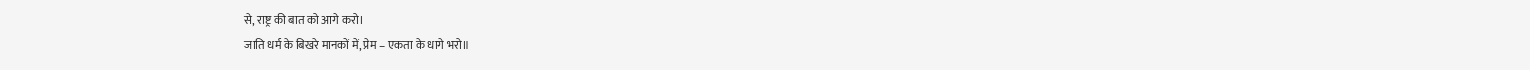से, राष्ट्र की बात को आगे करो।
जाति धर्म के बिखरे मानकों में, प्रेम – एकता के धागे भरो॥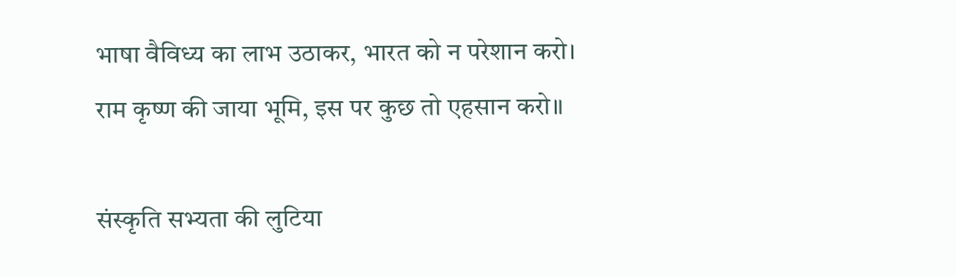भाषा वैविध्य का लाभ उठाकर, भारत को न परेशान करो।
राम कृष्ण की जाया भूमि, इस पर कुछ तो एहसान करो॥

संस्कृति सभ्यता की लुटिया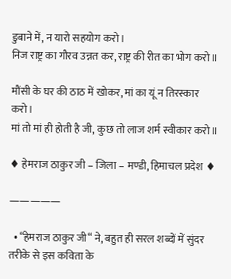डुबाने में, न यारो सहयोग करो।
निज राष्ट्र का गौरव उन्नत कर, राष्ट्र की रीत का भोग करो॥

मौंसी के घर की ठाठ में खोकर, मां का यूं न तिरस्कार करो।
मां तो मां ही होती है जी, कुछ तो लाज शर्म स्वीकार करो॥

♦ हेमराज ठाकुर जी – जिला – मण्डी, हिमाचल प्रदेश ♦

—————

  • “हेमराज ठाकुर जी“ ने, बहुत ही सरल शब्दों में सुंदर तरीके से इस कविता के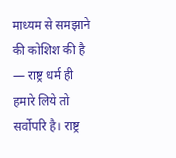माध्यम से समझाने की कोशिश की है — राष्ट्र धर्म ही हमारे लिये तो सर्वोपरि है। राष्ट्र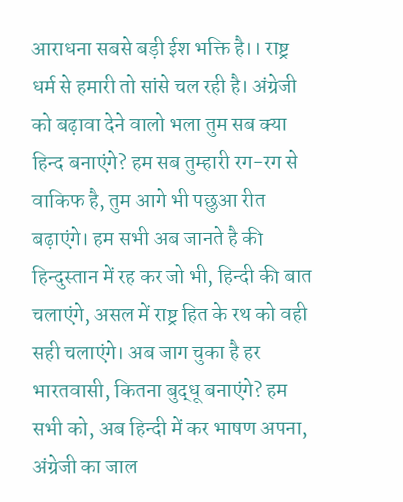आराधना सबसे बड़ी ईश भक्ति है।। राष्ट्र धर्म से हमारी तो सांसे चल रही है। अंग्रेजी को बढ़ावा देने वालो भला तुम सब क्या हिन्द बनाएंगे? हम सब तुम्हारी रग-रग से वाकिफ है, तुम आगे भी पछुआ रीत बढ़ाएंगे। हम सभी अब जानते है की हिन्दुस्तान में रह कर जो भी, हिन्दी की बात चलाएंगे, असल में राष्ट्र हित के रथ को वही सही चलाएंगे। अब जाग चुका है हर भारतवासी, कितना बुद्धू बनाएंगे? हम सभी को, अब हिन्दी में कर भाषण अपना, अंग्रेजी का जाल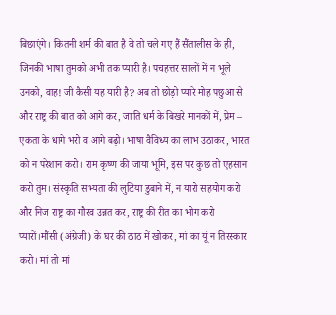बिछाएंगे। कितनी शर्म की बात है वे तो चले गए हैं सैंतालीस के ही, जिनकी भाषा तुमको अभी तक प्यारी है। पचहत्तर सालों में न भूले उनको, वाह! जी कैसी यह यारी है? अब तो छोड़ो प्यारे मोह पछुआ से और राष्ट्र की बात को आगे कर, जाति धर्म के बिखरे मानकों में, प्रेम – एकता के धागे भरो व आगे बढ़ो। भाषा वैविध्य का लाभ उठाकर, भारत को न परेशान करो। राम कृष्ण की जाया भूमि, इस पर कुछ तो एहसान करो तुम। संस्कृति सभ्यता की लुटिया डुबाने में, न यारो सहयोग करो और निज राष्ट्र का गौरव उन्नत कर, राष्ट्र की रीत का भोग करो प्यारों।मौंसी (अंग्रेजी) के घर की ठाठ में खोकर, मां का यूं न तिरस्कार करो। मां तो मां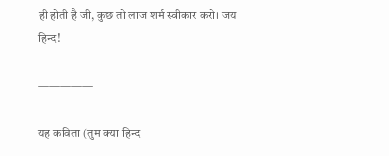ही होती है जी, कुछ तो लाज शर्म स्वीकार करो। जय हिन्द!

—————

यह कविता (तुम क्या हिन्द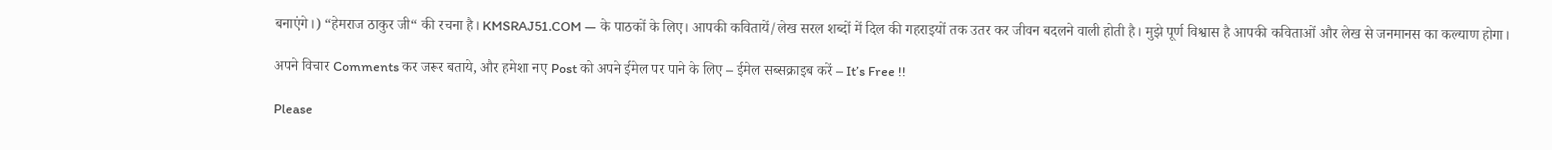बनाएंगे।) “हेमराज ठाकुर जी“ की रचना है। KMSRAJ51.COM — के पाठकों के लिए। आपकी कवितायें/लेख सरल शब्दों में दिल की गहराइयों तक उतर कर जीवन बदलने वाली होती है। मुझे पूर्ण विश्वास है आपकी कविताओं और लेख से जनमानस का कल्याण होगा।

अपने विचार Comments कर जरूर बताये, और हमेशा नए Post को अपने ईमेल पर पाने के लिए – ईमेल सब्सक्राइब करें – It’s Free !!

Please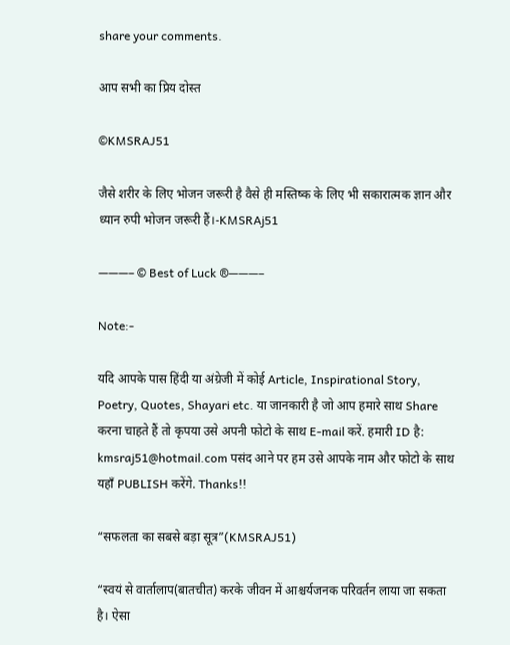share your comments.

आप सभी का प्रिय दोस्त

©KMSRAJ51

जैसे शरीर के लिए भोजन जरूरी है वैसे ही मस्तिष्क के लिए भी सकारात्मक ज्ञान और ध्यान रुपी भोजन जरूरी हैं।-KMSRAj51

———– © Best of Luck ®———–

Note:-

यदि आपके पास हिंदी या अंग्रेजी में कोई Article, Inspirational Story, Poetry, Quotes, Shayari etc. या जानकारी है जो आप हमारे साथ Share करना चाहते हैं तो कृपया उसे अपनी फोटो के साथ E-mail करें. हमारी ID है: kmsraj51@hotmail.com पसंद आने पर हम उसे आपके नाम और फोटो के साथ यहाँ PUBLISH करेंगे. Thanks!!

“सफलता का सबसे बड़ा सूत्र”(KMSRAJ51)

“स्वयं से वार्तालाप(बातचीत) करके जीवन में आश्चर्यजनक परिवर्तन लाया जा सकता है। ऐसा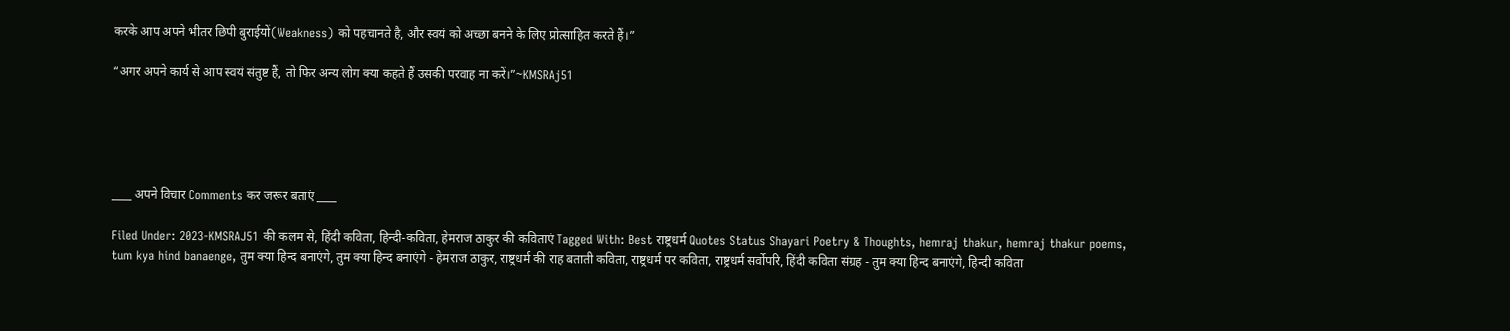करके आप अपने भीतर छिपी बुराईयों(Weakness) को पहचानते है, और स्वयं को अच्छा बनने के लिए प्रोत्साहित करते हैं।”

“अगर अपने कार्य से आप स्वयं संतुष्ट हैं, तो फिर अन्य लोग क्या कहते हैं उसकी परवाह ना करें।”~KMSRAj51





____ अपने विचार Comments कर जरूर बताएं ____

Filed Under: 2023-KMSRAJ51 की कलम से, हिंदी कविता, हिन्दी-कविता, हेमराज ठाकुर की कविताएं Tagged With: Best राष्ट्रधर्म Quotes Status Shayari Poetry & Thoughts, hemraj thakur, hemraj thakur poems, tum kya hind banaenge, तुम क्या हिन्द बनाएंगे, तुम क्या हिन्द बनाएंगे - हेमराज ठाकुर, राष्ट्रधर्म की राह बताती कविता, राष्ट्रधर्म पर कविता, राष्ट्रधर्म सर्वोपरि, हिंदी कविता संग्रह - तुम क्या हिन्द बनाएंगे, हिन्दी कविता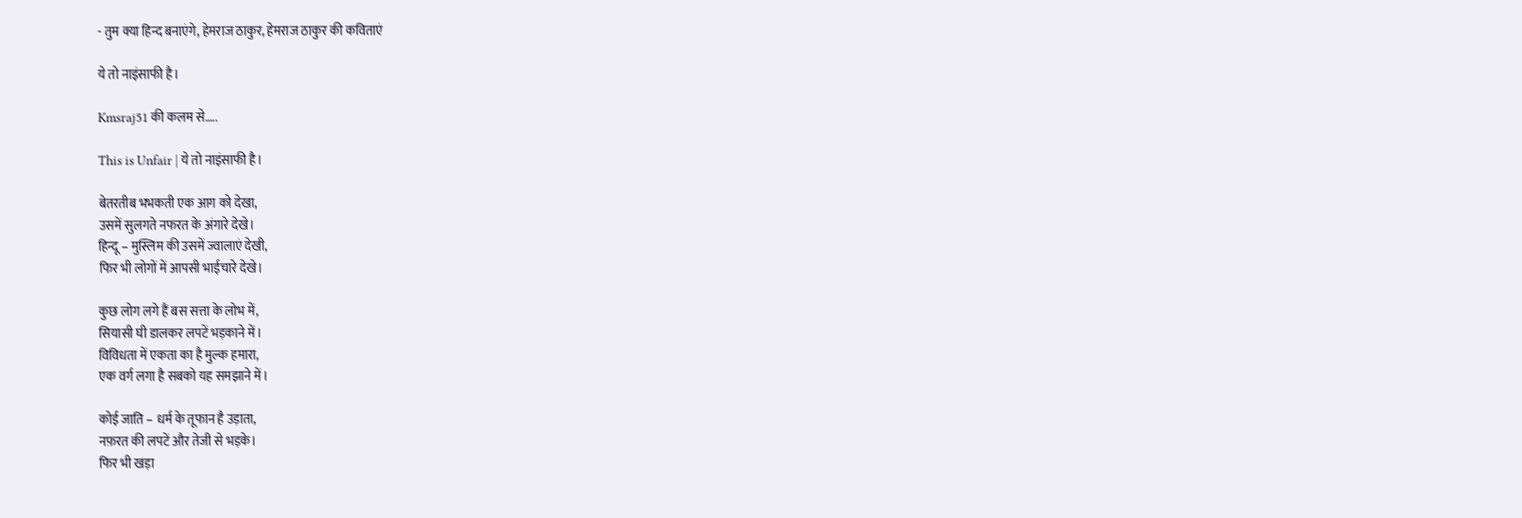- तुम क्या हिन्द बनाएंगे, हेमराज ठाकुर, हेमराज ठाकुर की कविताएं

ये तो नाइंसाफी है।

Kmsraj51 की कलम से…..

This is Unfair | ये तो नाइंसाफी है।

बेतरतीब भभकती एक आग को देखा,
उसमें सुलगते नफरत के अंगारे देखे।
हिन्दू – मुस्लिम की उसमें ज्वालाएं देखी,
फिर भी लोगों में आपसी भाईचारे देखे।

कुछ लोग लगे हैं बस सत्ता के लोभ में,
सियासी घी डालकर लपटें भड़काने में।
विविधता में एकता का है मुल्क हमारा,
एक वर्ग लगा है सबको यह समझाने में।

कोई जाति – धर्म के तूफान है उड़ाता,
नफ़रत की लपटें और तेजी से भड़के।
फिर भी खड़ा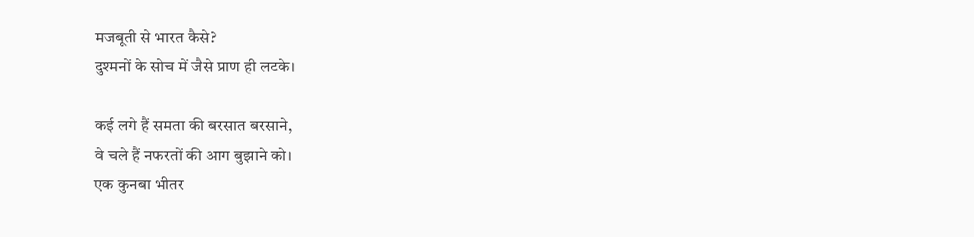मजबूती से भारत कैसे?
दुश्मनों के सोच में जैसे प्राण ही लटके।

कई लगे हैं समता की बरसात बरसाने,
वे चले हैं नफरतों की आग बुझाने को।
एक कुनबा भीतर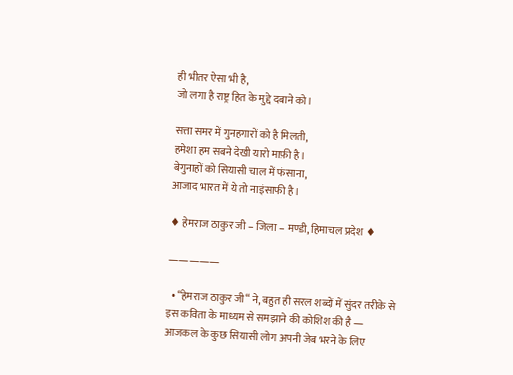ही भीतर ऐसा भी है,
जो लगा है राष्ट्र हित के मुद्दे दबाने को।

सत्ता समर में गुनहगारों को है मिलती,
हमेशा हम सबने देखी यारो माफ़ी है।
बेगुनाहों को सियासी चाल में फंसाना,
आजाद भारत में ये तो नाइंसाफी है।

♦ हेमराज ठाकुर जी – जिला – मण्डी, हिमाचल प्रदेश ♦

—————

  • “हेमराज ठाकुर जी“ ने, बहुत ही सरल शब्दों में सुंदर तरीके से इस कविता के माध्यम से समझाने की कोशिश की है — आजकल के कुछ सियासी लोग अपनी जेब भरने के लिए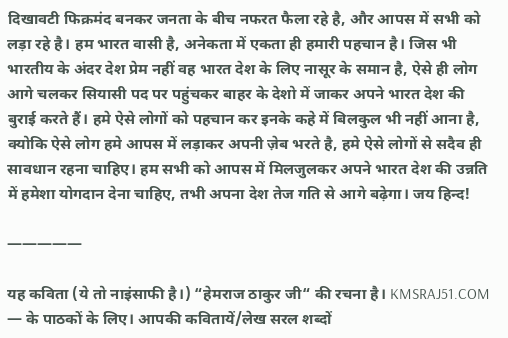दिखावटी फिक्रमंद बनकर जनता के बीच नफरत फैला रहे है, और आपस में सभी को लड़ा रहे है। हम भारत वासी है, अनेकता में एकता ही हमारी पहचान है। जिस भी भारतीय के अंदर देश प्रेम नहीं वह भारत देश के लिए नासूर के समान है, ऐसे ही लोग आगे चलकर सियासी पद पर पहुंचकर बाहर के देशो में जाकर अपने भारत देश की बुराई करते हैं। हमे ऐसे लोगों को पहचान कर इनके कहे में बिलकुल भी नहीं आना है, क्योकि ऐसे लोग हमे आपस में लड़ाकर अपनी ज़ेब भरते है, हमे ऐसे लोगों से सदैव ही सावधान रहना चाहिए। हम सभी को आपस में मिलजुलकर अपने भारत देश की उन्नति में हमेशा योगदान देना चाहिए, तभी अपना देश तेज गति से आगे बढ़ेगा। जय हिन्द!

—————

यह कविता (ये तो नाइंसाफी है।) “हेमराज ठाकुर जी“ की रचना है। KMSRAJ51.COM — के पाठकों के लिए। आपकी कवितायें/लेख सरल शब्दों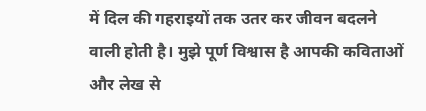में दिल की गहराइयों तक उतर कर जीवन बदलने वाली होती है। मुझे पूर्ण विश्वास है आपकी कविताओं और लेख से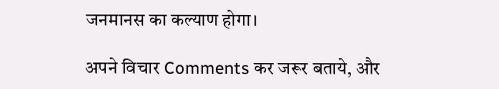जनमानस का कल्याण होगा।

अपने विचार Comments कर जरूर बताये, और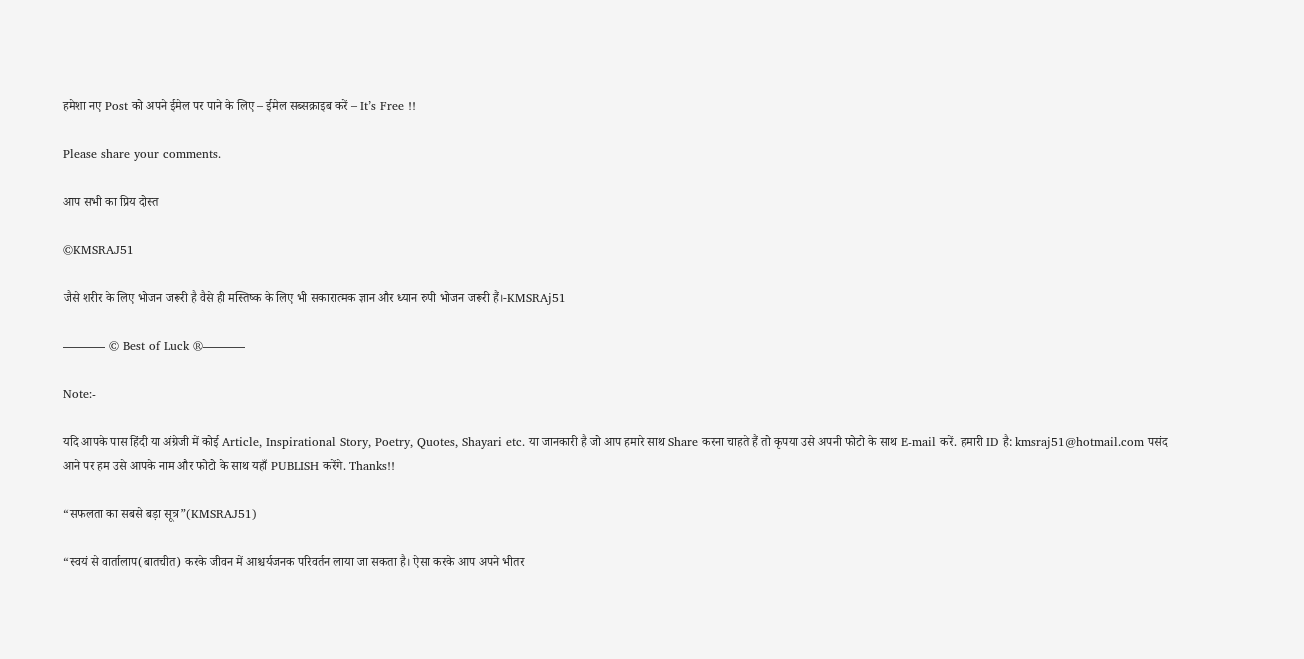हमेशा नए Post को अपने ईमेल पर पाने के लिए – ईमेल सब्सक्राइब करें – It’s Free !!

Please share your comments.

आप सभी का प्रिय दोस्त

©KMSRAJ51

जैसे शरीर के लिए भोजन जरूरी है वैसे ही मस्तिष्क के लिए भी सकारात्मक ज्ञान और ध्यान रुपी भोजन जरूरी हैं।-KMSRAj51

———– © Best of Luck ®———–

Note:-

यदि आपके पास हिंदी या अंग्रेजी में कोई Article, Inspirational Story, Poetry, Quotes, Shayari etc. या जानकारी है जो आप हमारे साथ Share करना चाहते हैं तो कृपया उसे अपनी फोटो के साथ E-mail करें. हमारी ID है: kmsraj51@hotmail.com पसंद आने पर हम उसे आपके नाम और फोटो के साथ यहाँ PUBLISH करेंगे. Thanks!!

“सफलता का सबसे बड़ा सूत्र”(KMSRAJ51)

“स्वयं से वार्तालाप(बातचीत) करके जीवन में आश्चर्यजनक परिवर्तन लाया जा सकता है। ऐसा करके आप अपने भीतर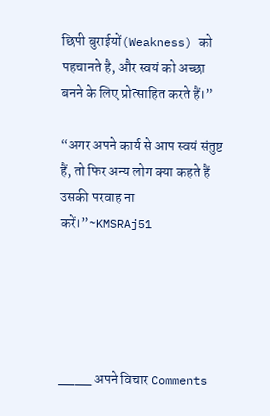छिपी बुराईयों(Weakness) को पहचानते है, और स्वयं को अच्छा बनने के लिए प्रोत्साहित करते हैं।”

“अगर अपने कार्य से आप स्वयं संतुष्ट हैं, तो फिर अन्य लोग क्या कहते हैं उसकी परवाह ना करें।”~KMSRAj51





____ अपने विचार Comments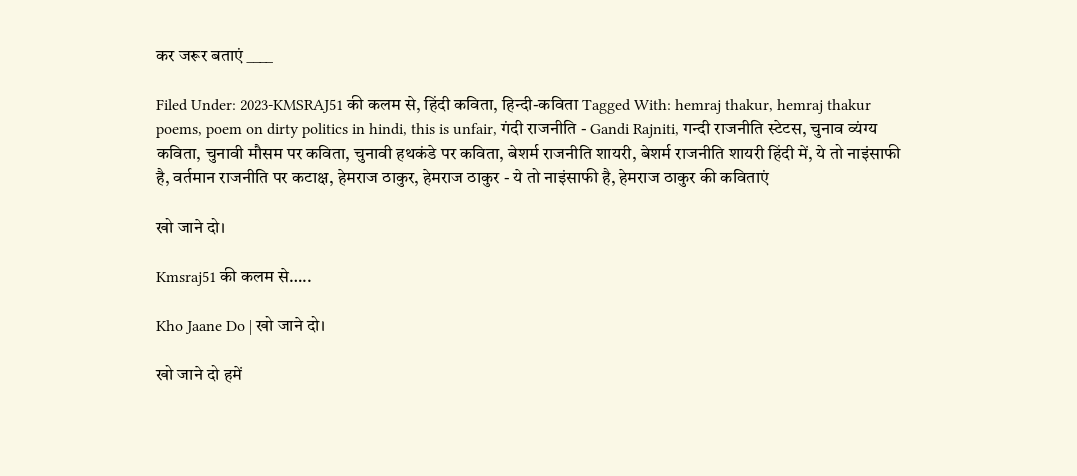कर जरूर बताएं ____

Filed Under: 2023-KMSRAJ51 की कलम से, हिंदी कविता, हिन्दी-कविता Tagged With: hemraj thakur, hemraj thakur poems, poem on dirty politics in hindi, this is unfair, गंदी राजनीति - Gandi Rajniti, गन्दी राजनीति स्टेटस, चुनाव व्यंग्य कविता, चुनावी मौसम पर कविता, चुनावी हथकंडे पर कविता, बेशर्म राजनीति शायरी, बेशर्म राजनीति शायरी हिंदी में, ये तो नाइंसाफी है, वर्तमान राजनीति पर कटाक्ष, हेमराज ठाकुर, हेमराज ठाकुर - ये तो नाइंसाफी है, हेमराज ठाकुर की कविताएं

खो जाने दो।

Kmsraj51 की कलम से…..

Kho Jaane Do | खो जाने दो।

खो जाने दो हमें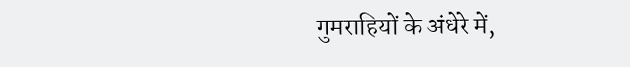गुमराहियों के अंधेरे में,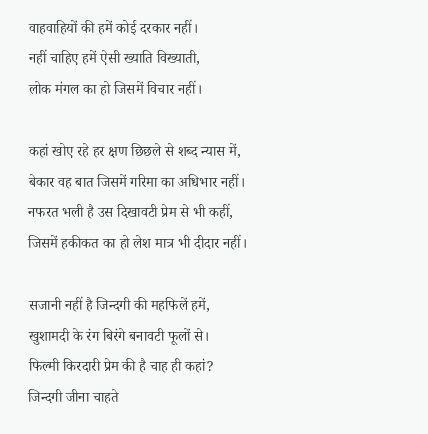वाहवाहियों की हमें कोई दरकार नहीं।
नहीं चाहिए हमें ऐसी ख्याति विख्याती,
लोक मंगल का हो जिसमें विचार नहीं।

कहां खोए रहे हर क्षण छिछले से शब्द न्यास में,
बेकार वह बात जिसमें गरिमा का अधिभार नहीं।
नफरत भली है उस दिखावटी प्रेम से भी कहीं,
जिसमें हकीकत का हो लेश मात्र भी दीदार नहीं।

सजानी नहीं है जिन्दगी की महफिलें हमें,
खुशामदी के रंग बिरंगे बनावटी फूलों से।
फिल्मी किरदारी प्रेम की है चाह ही कहां?
जिन्दगी जीना चाहते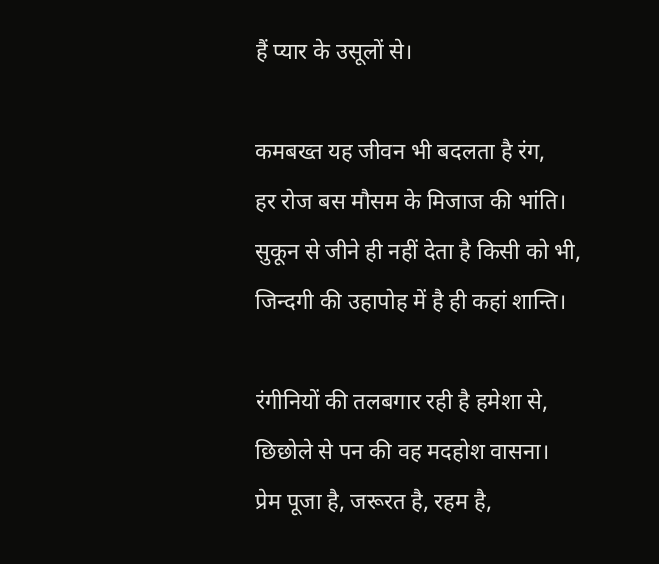हैं प्यार के उसूलों से।

कमबख्त यह जीवन भी बदलता है रंग,
हर रोज बस मौसम के मिजाज की भांति।
सुकून से जीने ही नहीं देता है किसी को भी,
जिन्दगी की उहापोह में है ही कहां शान्ति।

रंगीनियों की तलबगार रही है हमेशा से,
छिछोले से पन की वह मदहोश वासना।
प्रेम पूजा है, जरूरत है, रहम है,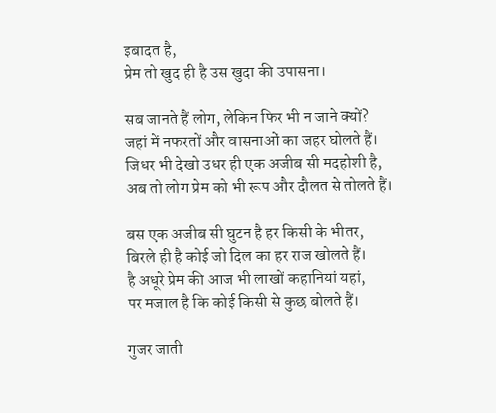इबादत है,
प्रेम तो खुद ही है उस खुदा की उपासना।

सब जानते हैं लोग, लेकिन फिर भी न जाने क्यों?
जहां में नफरतों और वासनाओं का जहर घोलते हैं।
जिधर भी देखो उधर ही एक अजीब सी मदहोशी है,
अब तो लोग प्रेम को भी रूप और दौलत से तोलते हैं।

बस एक अजीब सी घुटन है हर किसी के भीतर,
बिरले ही है कोई जो दिल का हर राज खोलते हैं।
है अधूरे प्रेम की आज भी लाखों कहानियां यहां,
पर मजाल है कि कोई किसी से कुछ बोलते हैं।

गुजर जाती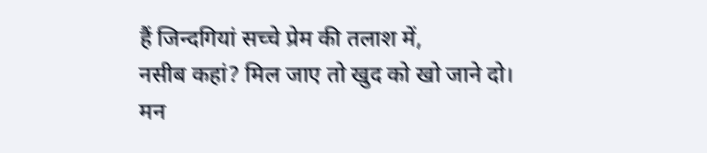हैं जिन्दगियां सच्चे प्रेम की तलाश में,
नसीब कहां? मिल जाए तो खुद को खो जाने दो।
मन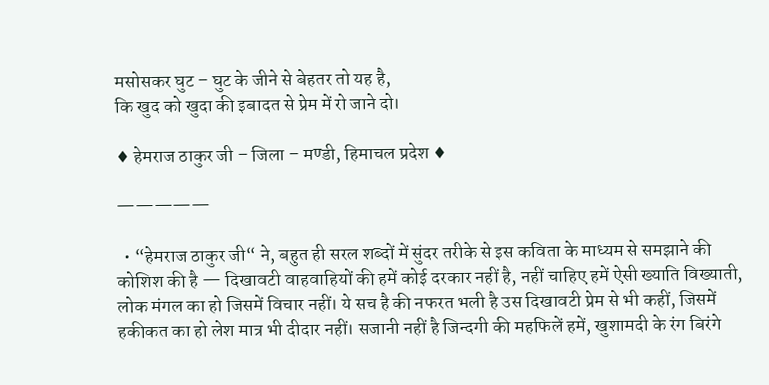मसोसकर घुट – घुट के जीने से बेहतर तो यह है,
कि खुद को खुदा की इबादत से प्रेम में रो जाने दो।

♦ हेमराज ठाकुर जी – जिला – मण्डी, हिमाचल प्रदेश ♦

—————

  • “हेमराज ठाकुर जी“ ने, बहुत ही सरल शब्दों में सुंदर तरीके से इस कविता के माध्यम से समझाने की कोशिश की है — दिखावटी वाहवाहियों की हमें कोई दरकार नहीं है, नहीं चाहिए हमें ऐसी ख्याति विख्याती, लोक मंगल का हो जिसमें विचार नहीं। ये सच है की नफरत भली है उस दिखावटी प्रेम से भी कहीं, जिसमें हकीकत का हो लेश मात्र भी दीदार नहीं। सजानी नहीं है जिन्दगी की महफिलें हमें, खुशामदी के रंग बिरंगे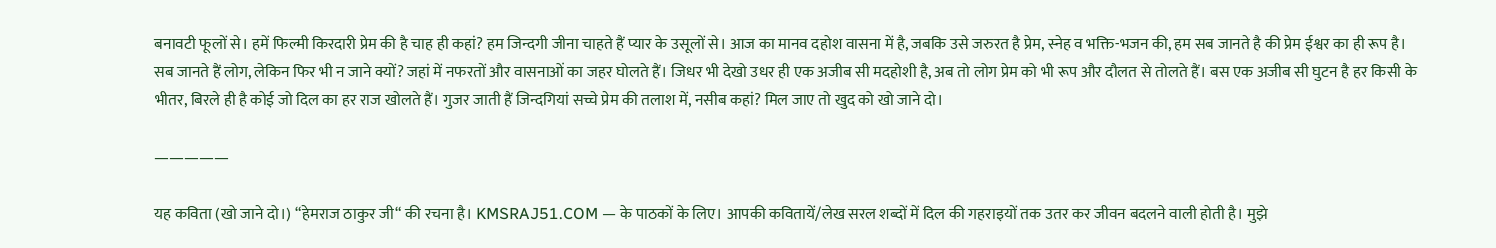बनावटी फूलों से। हमें फिल्मी किरदारी प्रेम की है चाह ही कहां? हम जिन्दगी जीना चाहते हैं प्यार के उसूलों से। आज का मानव दहोश वासना में है, जबकि उसे जरुरत है प्रेम, स्नेह व भक्ति-भजन की, हम सब जानते है की प्रेम ईश्वर का ही रूप है। सब जानते हैं लोग, लेकिन फिर भी न जाने क्यों? जहां में नफरतों और वासनाओं का जहर घोलते हैं। जिधर भी देखो उधर ही एक अजीब सी मदहोशी है, अब तो लोग प्रेम को भी रूप और दौलत से तोलते हैं। बस एक अजीब सी घुटन है हर किसी के भीतर, बिरले ही है कोई जो दिल का हर राज खोलते हैं। गुजर जाती हैं जिन्दगियां सच्चे प्रेम की तलाश में, नसीब कहां? मिल जाए तो खुद को खो जाने दो।

—————

यह कविता (खो जाने दो।) “हेमराज ठाकुर जी“ की रचना है। KMSRAJ51.COM — के पाठकों के लिए। आपकी कवितायें/लेख सरल शब्दों में दिल की गहराइयों तक उतर कर जीवन बदलने वाली होती है। मुझे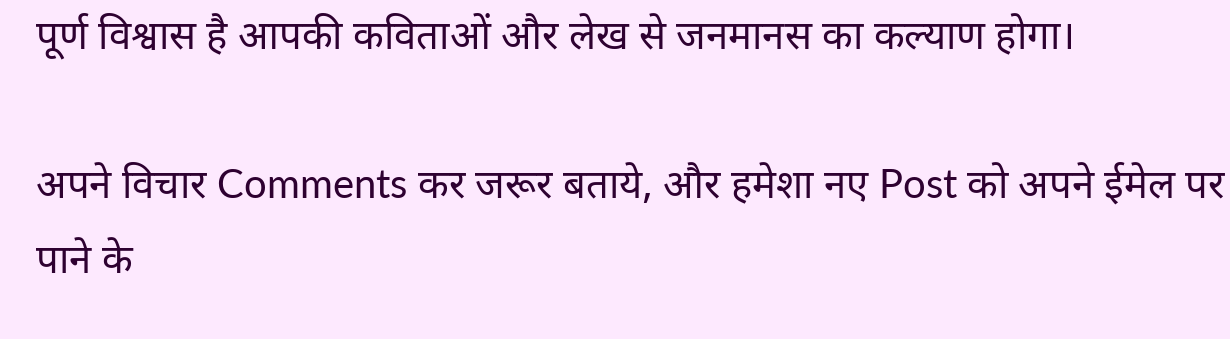पूर्ण विश्वास है आपकी कविताओं और लेख से जनमानस का कल्याण होगा।

अपने विचार Comments कर जरूर बताये, और हमेशा नए Post को अपने ईमेल पर पाने के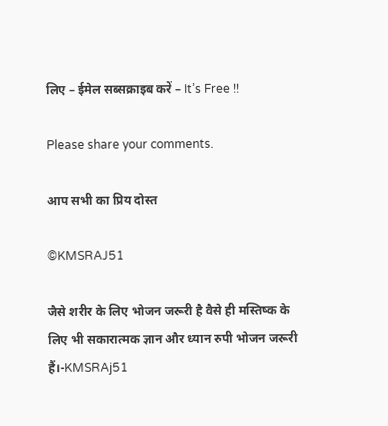लिए – ईमेल सब्सक्राइब करें – It’s Free !!

Please share your comments.

आप सभी का प्रिय दोस्त

©KMSRAJ51

जैसे शरीर के लिए भोजन जरूरी है वैसे ही मस्तिष्क के लिए भी सकारात्मक ज्ञान और ध्यान रुपी भोजन जरूरी हैं।-KMSRAj51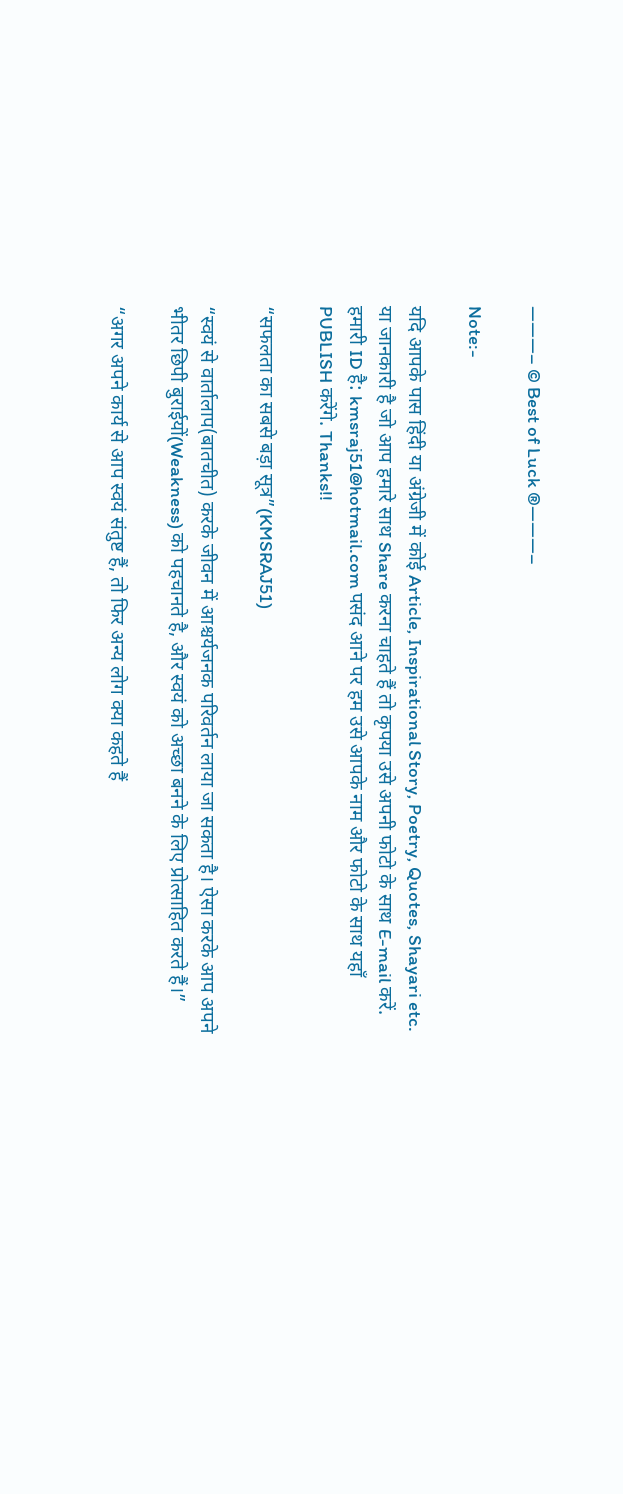———– © Best of Luck ®———–

Note:-

यदि आपके पास हिंदी या अंग्रेजी में कोई Article, Inspirational Story, Poetry, Quotes, Shayari etc. या जानकारी है जो आप हमारे साथ Share करना चाहते हैं तो कृपया उसे अपनी फोटो के साथ E-mail करें. हमारी ID है: kmsraj51@hotmail.com पसंद आने पर हम उसे आपके नाम और फोटो के साथ यहाँ PUBLISH करेंगे. Thanks!!

“सफलता का सबसे बड़ा सूत्र”(KMSRAJ51)

“स्वयं से वार्तालाप(बातचीत) करके जीवन में आश्चर्यजनक परिवर्तन लाया जा सकता है। ऐसा करके आप अपने भीतर छिपी बुराईयों(Weakness) को पहचानते है, और स्वयं को अच्छा बनने के लिए प्रोत्साहित करते हैं।”

“अगर अपने कार्य से आप स्वयं संतुष्ट हैं, तो फिर अन्य लोग क्या कहते हैं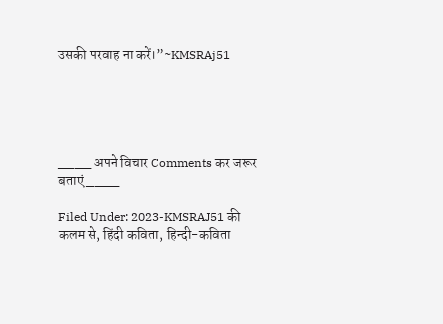उसकी परवाह ना करें।”~KMSRAj51





____ अपने विचार Comments कर जरूर बताएं ____

Filed Under: 2023-KMSRAJ51 की कलम से, हिंदी कविता, हिन्दी-कविता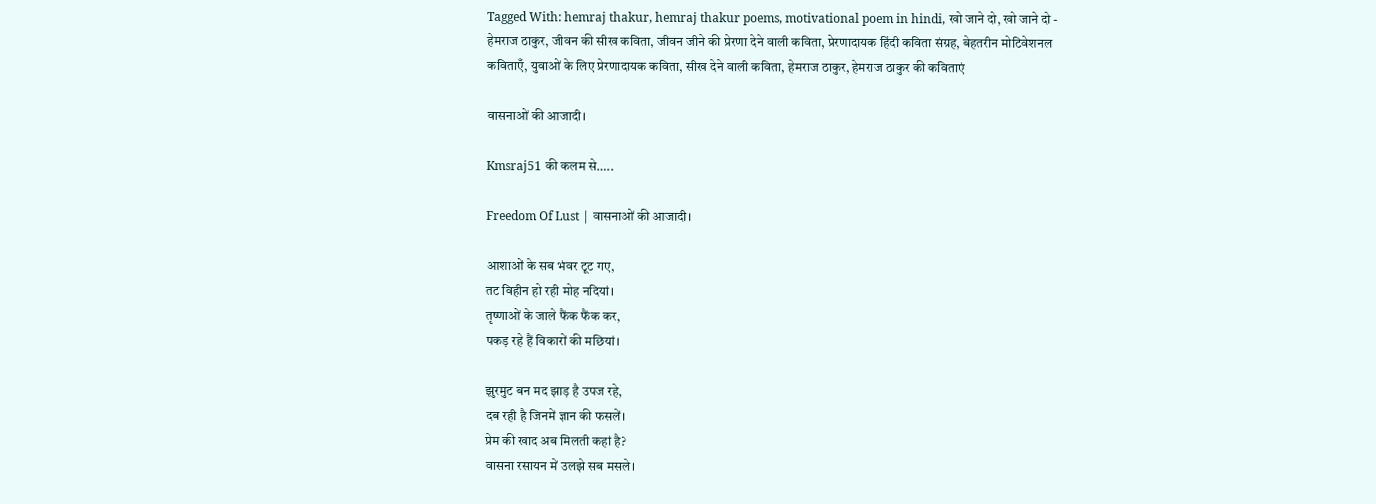Tagged With: hemraj thakur, hemraj thakur poems, motivational poem in hindi, खो जाने दो, खो जाने दो - हेमराज ठाकुर, जीवन की सीख कविता, जीवन जीने की प्रेरणा देने वाली कविता, प्रेरणादायक हिंदी कविता संग्रह, बेहतरीन मोटिवेशनल कविताएँ, युवाओं के लिए प्रेरणादायक कविता, सीख देने वाली कविता, हेमराज ठाकुर, हेमराज ठाकुर की कविताएं

वासनाओं की आजादी।

Kmsraj51 की कलम से…..

Freedom Of Lust | वासनाओं की आजादी।

आशाओं के सब भंवर टूट गए,
तट विहीन हो रही मोह नदियां।
तृष्णाओं के जाले फैंक फैंक कर,
पकड़ रहे हैं विकारों की मछियां।

झुरमुट बन मद झाड़ है उपज रहे,
दब रही है जिनमें ज्ञान की फसलें।
प्रेम की खाद अब मिलती कहां है?
वासना रसायन में उलझे सब मसले।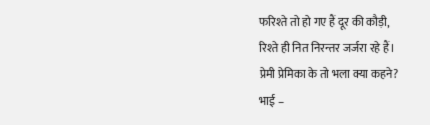फरिश्ते तो हो गए हैं दूर की कौड़ी,
रिश्ते ही नित निरन्तर जर्जरा रहे हैं।
प्रेमी प्रेमिका के तो भला क्या कहने?
भाई –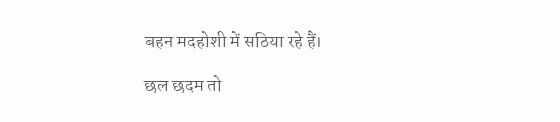बहन मदहोशी में सठिया रहे हैं।

छल छदम तो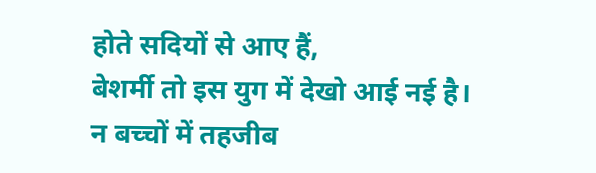होते सदियों से आए हैं,
बेशर्मी तो इस युग में देखो आई नई है।
न बच्चों में तहजीब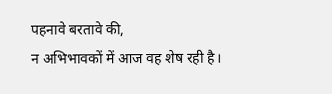पहनावे बरतावे की,
न अभिभावकों में आज वह शेष रही है।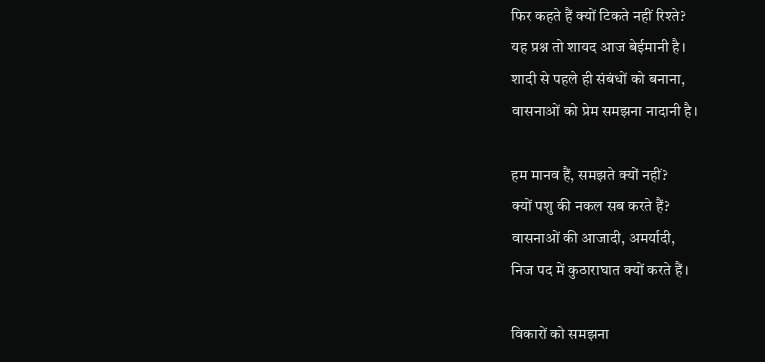फिर कहते हैं क्यों टिकते नहीं रिश्ते?
यह प्रश्न तो शायद आज बेईमानी है।
शादी से पहले ही संबंधों को बनाना,
वासनाओं को प्रेम समझना नादानी है।

हम मानव हैं, समझते क्यों नहीं?
क्यों पशु की नकल सब करते हैं?
वासनाओं की आजादी, अमर्यादी,
निज पद में कुठाराघात क्यों करते हैं।

विकारों को समझना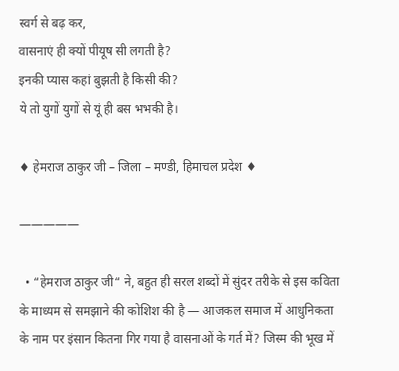स्वर्ग से बढ़ कर,
वासनाएं ही क्यों पीयूष सी लगती है?
इनकी प्यास कहां बुझती है किसी की?
ये तो युगों युगों से यूं ही बस भभकी है।

♦ हेमराज ठाकुर जी – जिला – मण्डी, हिमाचल प्रदेश ♦

—————

  • “हेमराज ठाकुर जी“ ने, बहुत ही सरल शब्दों में सुंदर तरीके से इस कविता के माध्यम से समझाने की कोशिश की है — आजकल समाज में आधुनिकता के नाम पर इंसान कितना गिर गया है वासनाओं के गर्त में? जिस्म की भूख में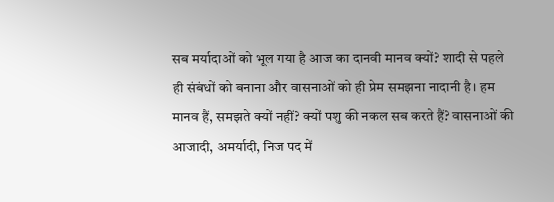सब मर्यादाओं को भूल गया है आज का दानवी मानव क्यों? शादी से पहले ही संबंधों को बनाना और वासनाओं को ही प्रेम समझना नादानी है। हम मानव हैं, समझते क्यों नहीं? क्यों पशु की नकल सब करते हैं? वासनाओं की आजादी, अमर्यादी, निज पद में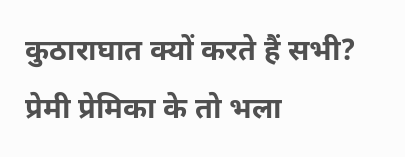कुठाराघात क्यों करते हैं सभी? प्रेमी प्रेमिका के तो भला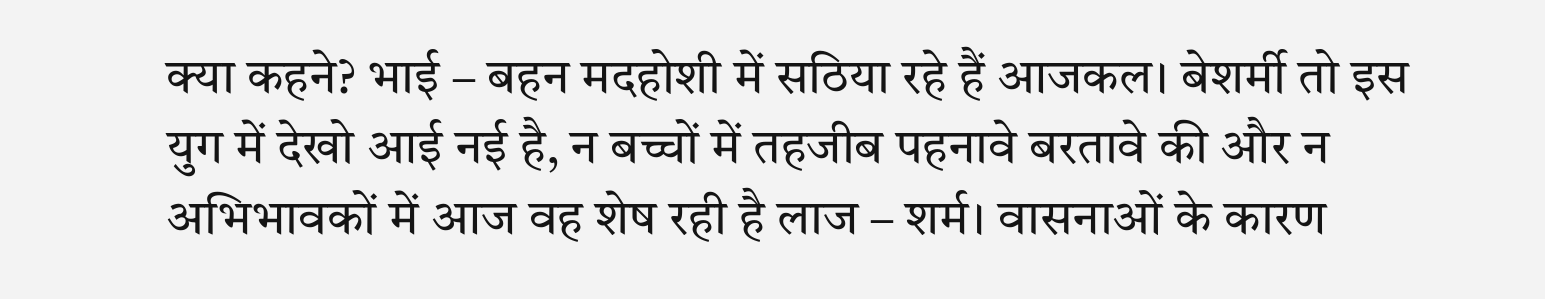क्या कहने? भाई – बहन मदहोशी में सठिया रहे हैं आजकल। बेशर्मी तो इस युग में देखो आई नई है, न बच्चों में तहजीब पहनावे बरतावे की और न अभिभावकों में आज वह शेष रही है लाज – शर्म। वासनाओं के कारण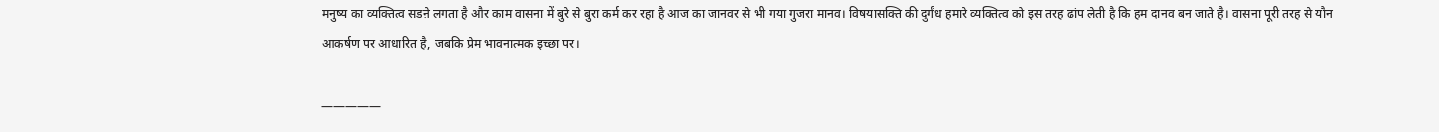मनुष्य का व्यक्तित्व सडऩे लगता है और काम वासना में बुरे से बुरा कर्म कर रहा है आज का जानवर से भी गया गुजरा मानव। विषयासक्ति की दुर्गंध हमारे व्यक्तित्व को इस तरह ढांप लेती है कि हम दानव बन जाते है। वासना पूरी तरह से यौन आकर्षण पर आधारित है, जबकि प्रेम भावनात्मक इच्छा पर।

—————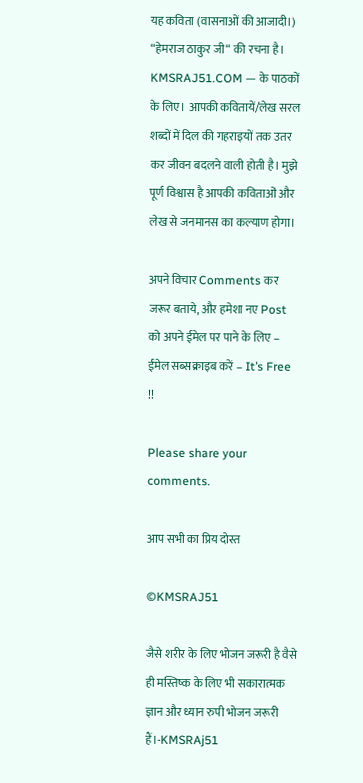यह कविता (वासनाओं की आजादी।) “हेमराज ठाकुर जी“ की रचना है। KMSRAJ51.COM — के पाठकों के लिए। आपकी कवितायें/लेख सरल शब्दों में दिल की गहराइयों तक उतर कर जीवन बदलने वाली होती है। मुझे पूर्ण विश्वास है आपकी कविताओं और लेख से जनमानस का कल्याण होगा।

अपने विचार Comments कर जरूर बताये, और हमेशा नए Post को अपने ईमेल पर पाने के लिए – ईमेल सब्सक्राइब करें – It’s Free !!

Please share your comments.

आप सभी का प्रिय दोस्त

©KMSRAJ51

जैसे शरीर के लिए भोजन जरूरी है वैसे ही मस्तिष्क के लिए भी सकारात्मक ज्ञान और ध्यान रुपी भोजन जरूरी हैं।-KMSRAj51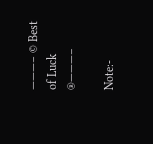———– © Best of Luck ®———–

Note:-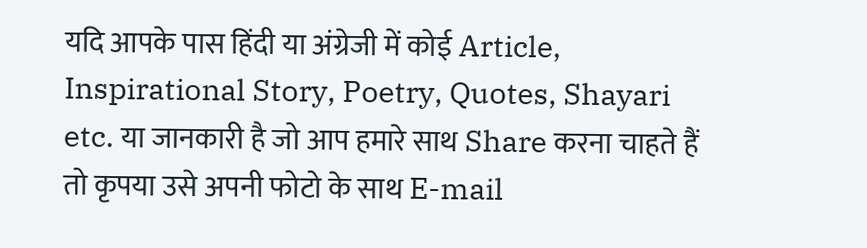यदि आपके पास हिंदी या अंग्रेजी में कोई Article, Inspirational Story, Poetry, Quotes, Shayari etc. या जानकारी है जो आप हमारे साथ Share करना चाहते हैं तो कृपया उसे अपनी फोटो के साथ E-mail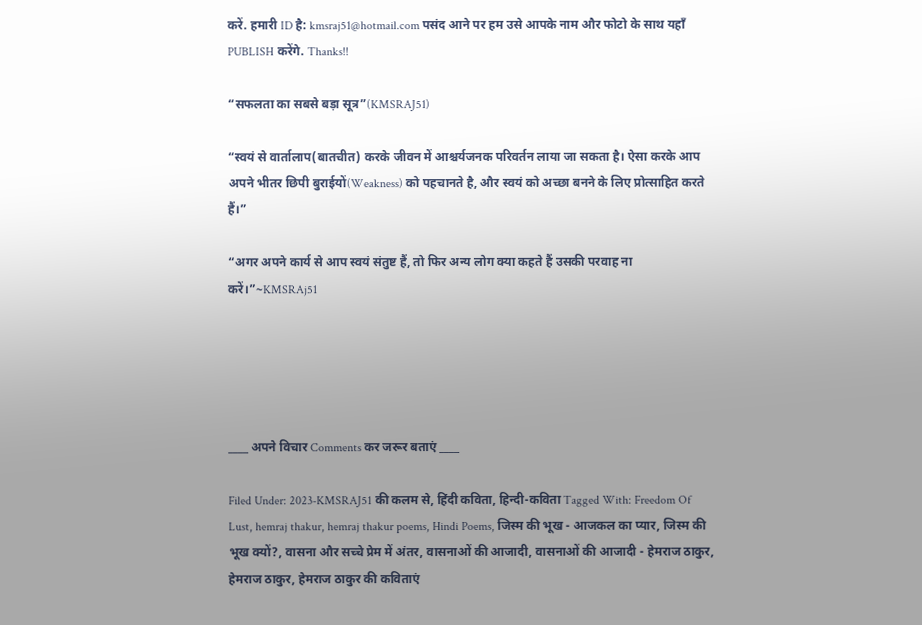करें. हमारी ID है: kmsraj51@hotmail.com पसंद आने पर हम उसे आपके नाम और फोटो के साथ यहाँ PUBLISH करेंगे. Thanks!!

“सफलता का सबसे बड़ा सूत्र”(KMSRAJ51)

“स्वयं से वार्तालाप(बातचीत) करके जीवन में आश्चर्यजनक परिवर्तन लाया जा सकता है। ऐसा करके आप अपने भीतर छिपी बुराईयों(Weakness) को पहचानते है, और स्वयं को अच्छा बनने के लिए प्रोत्साहित करते हैं।”

“अगर अपने कार्य से आप स्वयं संतुष्ट हैं, तो फिर अन्य लोग क्या कहते हैं उसकी परवाह ना करें।”~KMSRAj51





____ अपने विचार Comments कर जरूर बताएं ____

Filed Under: 2023-KMSRAJ51 की कलम से, हिंदी कविता, हिन्दी-कविता Tagged With: Freedom Of Lust, hemraj thakur, hemraj thakur poems, Hindi Poems, जिस्म की भूख - आजकल का प्यार, जिस्म की भूख क्यों?, वासना और सच्चे प्रेम में अंतर, वासनाओं की आजादी, वासनाओं की आजादी - हेमराज ठाकुर, हेमराज ठाकुर, हेमराज ठाकुर की कविताएं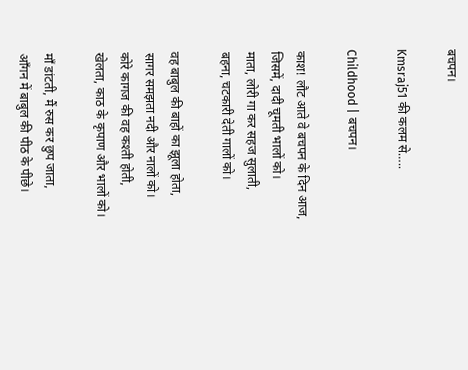बचपन।

Kmsraj51 की कलम से…..

Childhood | बचपन।

काश! लौट आते वे बचपन के दिन आज,
जिसमें, दादी चूमती भालों को।
माता, लोरी गा कर सहज सुलाती,
बहना, चटकारी देती गालों को।

वह बाबुल की बाहों का झूला होता,
सागर समझता नदी और नालों को।
कोरे कागज की वह कश्ती होती,
खेलता, काठ के कृपाण और भालों को।

माँ डांटती, मैं रुस कर छुप जाता,
आँगन में बाबुल की पीठ के पीछे।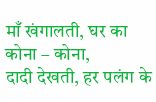माँ खंगालती, घर का कोना – कोना,
दादी देखती, हर पलंग के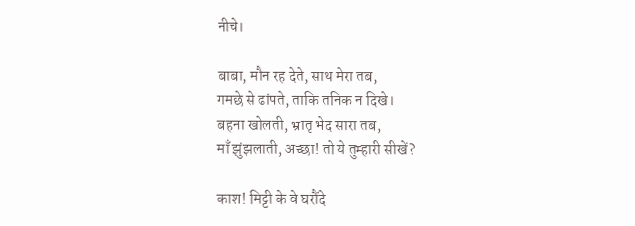नीचे।

बाबा, मौन रह देते, साथ मेरा तब,
गमछे से ढांपते, ताकि तनिक न दिखे।
बहना खोलती, भ्रातृ भेद सारा तब,
माँ झुंझलाती, अच्छा! तो ये तुम्हारी सीखें?

काश! मिट्टी के वे घरौंदे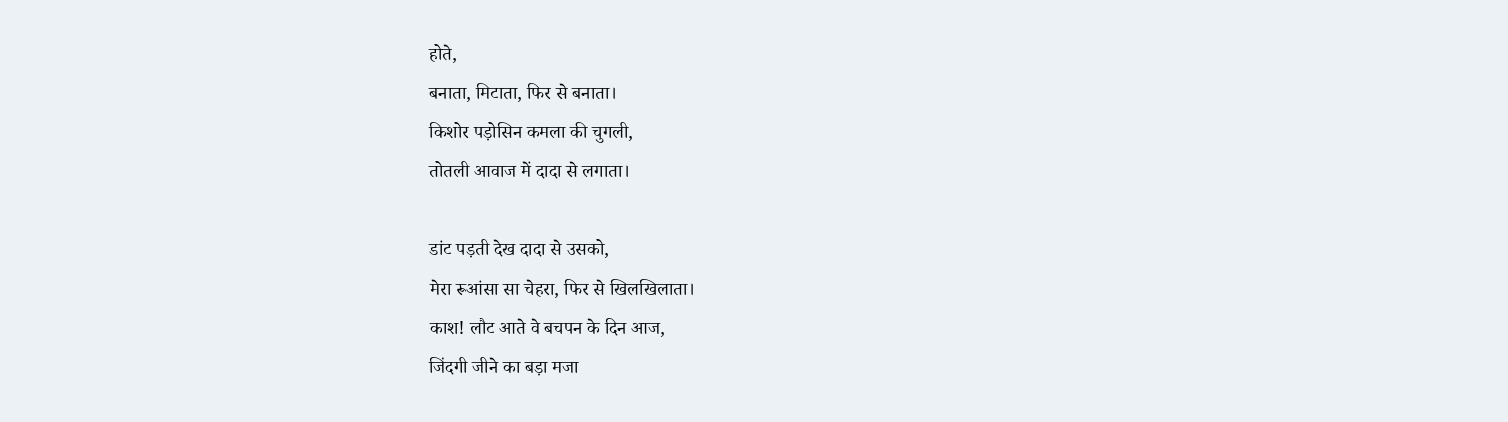होते,
बनाता, मिटाता, फिर से बनाता।
किशोर पड़ोसिन कमला की चुगली,
तोतली आवाज में दादा से लगाता।

डांट पड़ती देख दादा से उसको,
मेरा रूआंसा सा चेहरा, फिर से खिलखिलाता।
काश! लौट आते वे बचपन के दिन आज,
जिंदगी जीने का बड़ा मजा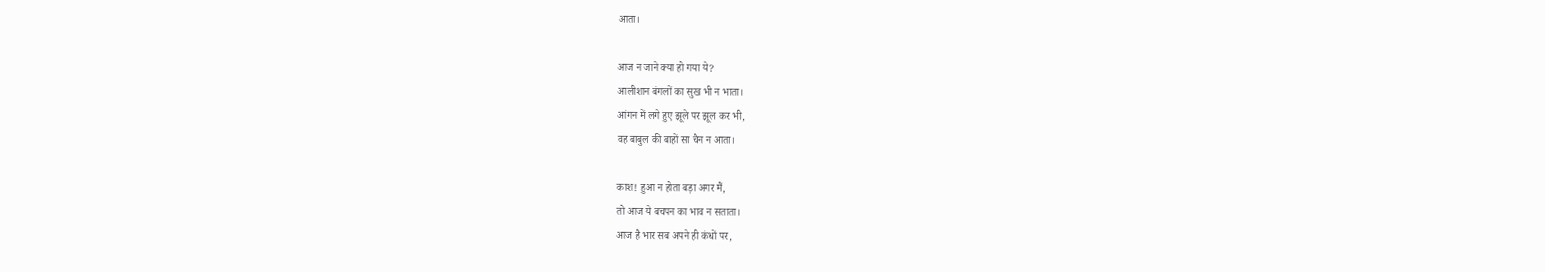आता।

आज न जाने क्या हो गया ये?
आलीशान बंगलों का सुख भी न भाता।
आंगन में लगे हुए झूले पर झूल कर भी,
वह बाबुल की बाहों सा चैन न आता।

काश! हुआ न होता बड़ा अगर मैं,
तो आज ये बचपन का भाव न सताता।
आज है भार सब अपने ही कंधों पर,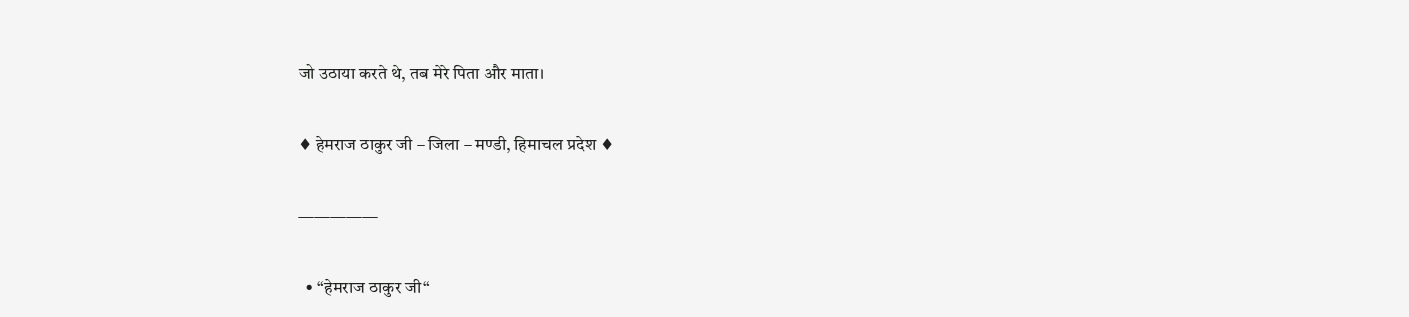जो उठाया करते थे, तब मेरे पिता और माता।

♦ हेमराज ठाकुर जी – जिला – मण्डी, हिमाचल प्रदेश ♦

—————

  • “हेमराज ठाकुर जी“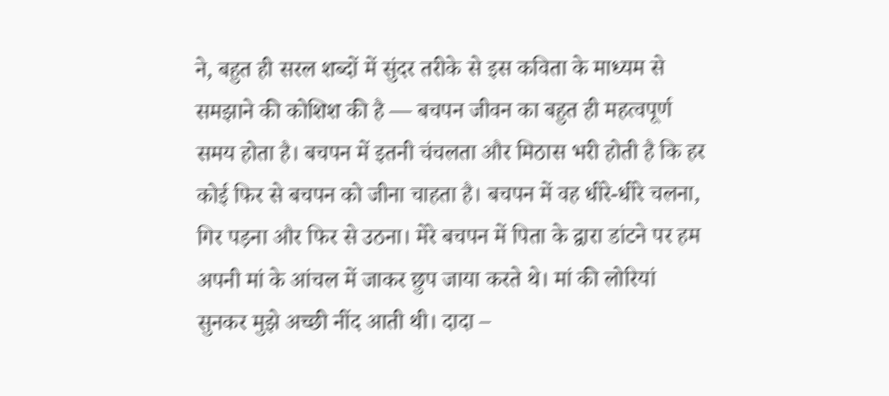ने, बहुत ही सरल शब्दों में सुंदर तरीके से इस कविता के माध्यम से समझाने की कोशिश की है — बचपन जीवन का बहुत ही महत्वपूर्ण समय होता है। बचपन में इतनी चंचलता और मिठास भरी होती है कि हर कोई फिर से बचपन को जीना चाहता है। बचपन में वह धीरे-धीरे चलना, गिर पड़ना और फिर से उठना। मेरे बचपन में पिता के द्वारा डांटने पर हम अपनी मां के आंचल में जाकर छुप जाया करते थे। मां की लोरियां सुनकर मुझे अच्छी नींद आती थी। दादा –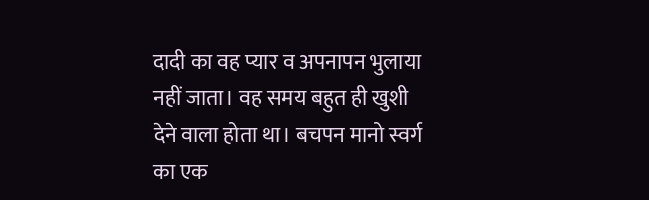दादी का वह प्यार व अपनापन भुलाया नहीं जाता। वह समय बहुत ही खुशी देने वाला होता था। बचपन मानो स्वर्ग का एक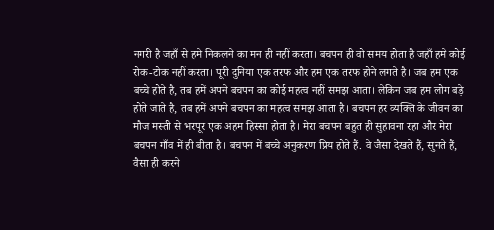नगरी है जहाँ से हमे निकलने का मन ही नहीं करता। बचपन ही वो समय होता है जहाँ हमे कोई रोक-टोक नहीं करता। पूरी दुनिया एक तरफ और हम एक तरफ होने लगते है। जब हम एक बच्चे होते है, तब हमें अपने बचपन का कोई महत्व नहीं समझ आता। लेकिन जब हम लोग बड़े होते जाते है, तब हमें अपने बचपन का महत्व समझ आता है। बचपन हर व्यक्ति के जीवन का मौज मस्ती से भरपूर एक अहम हिस्सा होता है। मेरा बचपन बहुत ही सुहावना रहा और मेरा बचपन गाँव में ही बीता है। बचपन में बच्चे अनुकरण प्रिय होते हैं. वे जैसा देखते हैं, सुनते हैं, वैसा ही करने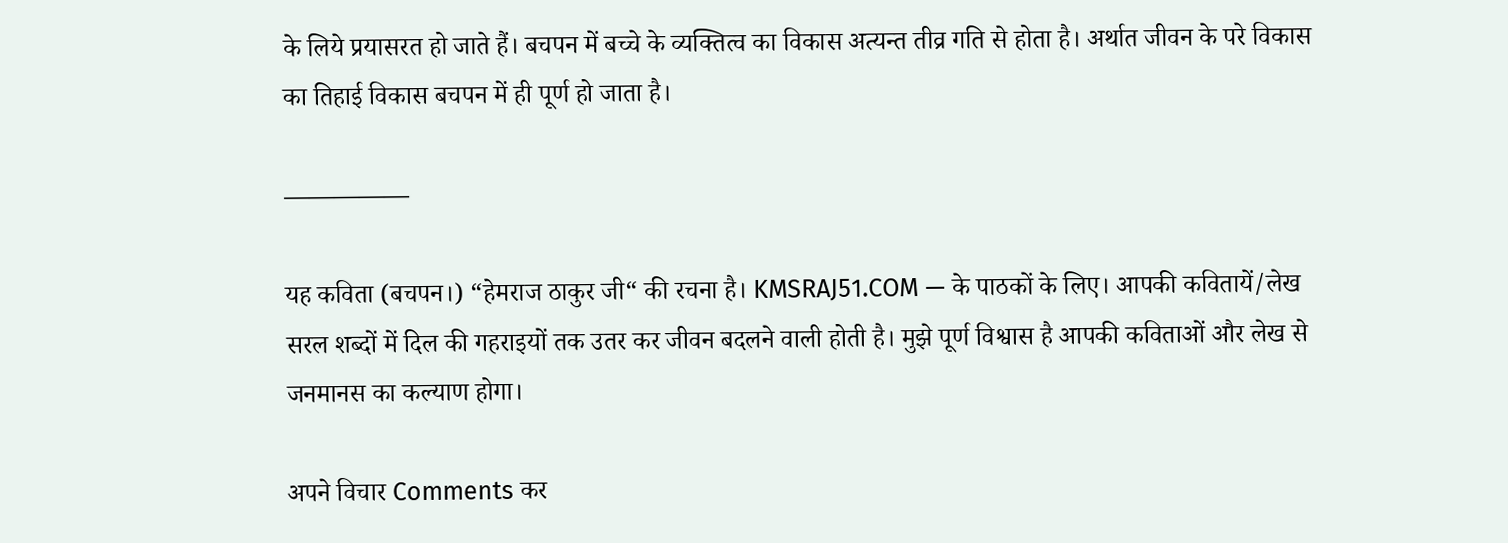के लिये प्रयासरत हो जाते हैं। बचपन में बच्चे के व्यक्तित्व का विकास अत्यन्त तीव्र गति से होता है। अर्थात जीवन के परे विकास का तिहाई विकास बचपन में ही पूर्ण हो जाता है।

—————

यह कविता (बचपन।) “हेमराज ठाकुर जी“ की रचना है। KMSRAJ51.COM — के पाठकों के लिए। आपकी कवितायें/लेख सरल शब्दों में दिल की गहराइयों तक उतर कर जीवन बदलने वाली होती है। मुझे पूर्ण विश्वास है आपकी कविताओं और लेख से जनमानस का कल्याण होगा।

अपने विचार Comments कर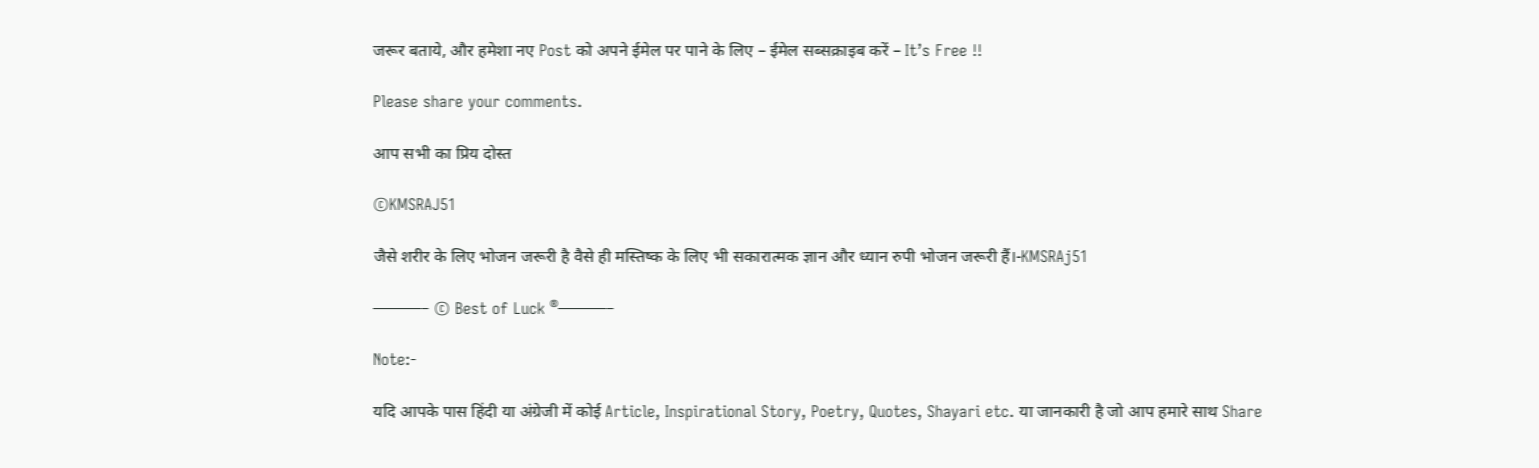जरूर बताये, और हमेशा नए Post को अपने ईमेल पर पाने के लिए – ईमेल सब्सक्राइब करें – It’s Free !!

Please share your comments.

आप सभी का प्रिय दोस्त

©KMSRAJ51

जैसे शरीर के लिए भोजन जरूरी है वैसे ही मस्तिष्क के लिए भी सकारात्मक ज्ञान और ध्यान रुपी भोजन जरूरी हैं।-KMSRAj51

———– © Best of Luck ®———–

Note:-

यदि आपके पास हिंदी या अंग्रेजी में कोई Article, Inspirational Story, Poetry, Quotes, Shayari etc. या जानकारी है जो आप हमारे साथ Share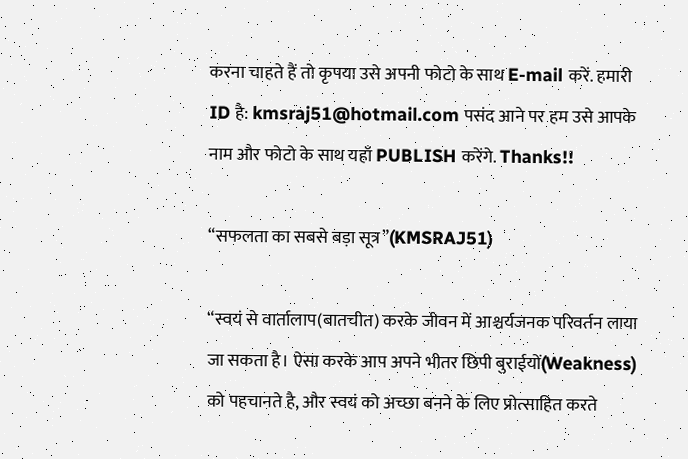करना चाहते हैं तो कृपया उसे अपनी फोटो के साथ E-mail करें. हमारी ID है: kmsraj51@hotmail.com पसंद आने पर हम उसे आपके नाम और फोटो के साथ यहाँ PUBLISH करेंगे. Thanks!!

“सफलता का सबसे बड़ा सूत्र”(KMSRAJ51)

“स्वयं से वार्तालाप(बातचीत) करके जीवन में आश्चर्यजनक परिवर्तन लाया जा सकता है। ऐसा करके आप अपने भीतर छिपी बुराईयों(Weakness) को पहचानते है, और स्वयं को अच्छा बनने के लिए प्रोत्साहित करते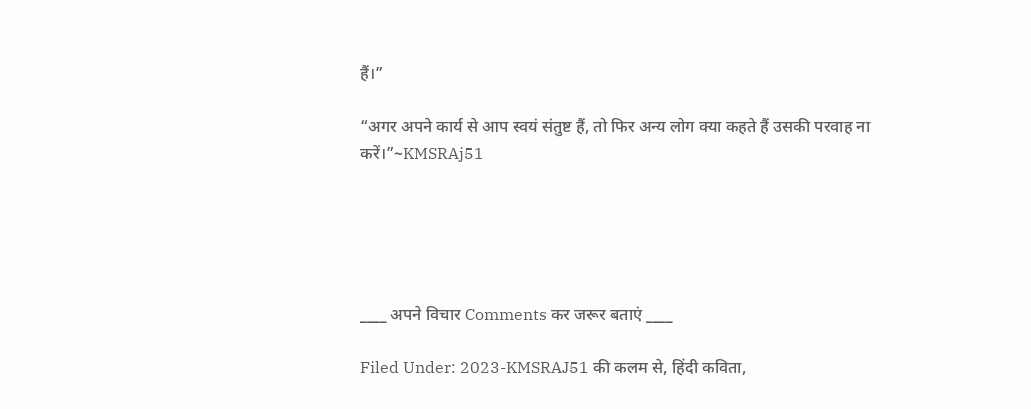हैं।”

“अगर अपने कार्य से आप स्वयं संतुष्ट हैं, तो फिर अन्य लोग क्या कहते हैं उसकी परवाह ना करें।”~KMSRAj51





____ अपने विचार Comments कर जरूर बताएं ____

Filed Under: 2023-KMSRAJ51 की कलम से, हिंदी कविता,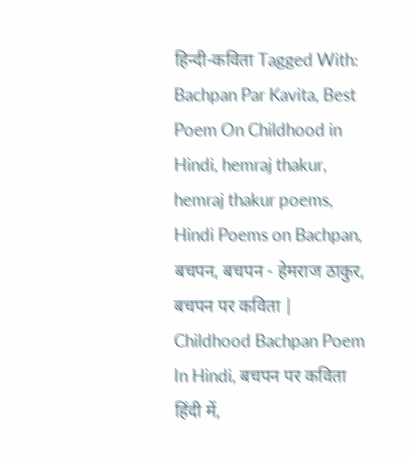हिन्दी-कविता Tagged With: Bachpan Par Kavita, Best Poem On Childhood in Hindi, hemraj thakur, hemraj thakur poems, Hindi Poems on Bachpan, बचपन, बचपन - हेमराज ठाकुर, बचपन पर कविता | Childhood Bachpan Poem In Hindi, बचपन पर कविता हिंदी में,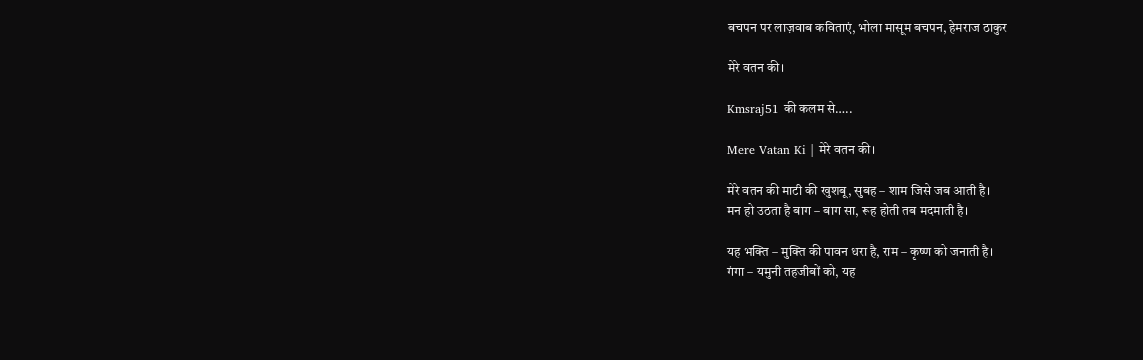बचपन पर लाज़वाब कविताएं, भोला मासूम बचपन, हेमराज ठाकुर

मेरे वतन की।

Kmsraj51 की कलम से…..

Mere Vatan Ki | मेरे वतन की।

मेरे वतन की माटी की खुशबू, सुबह – शाम जिसे जब आती है।
मन हो उठता है बाग – बाग सा, रूह होती तब मदमाती है।

यह भक्ति – मुक्ति की पावन धरा है, राम – कृष्ण को जनाती है।
गंगा – यमुनी तहजीबों को, यह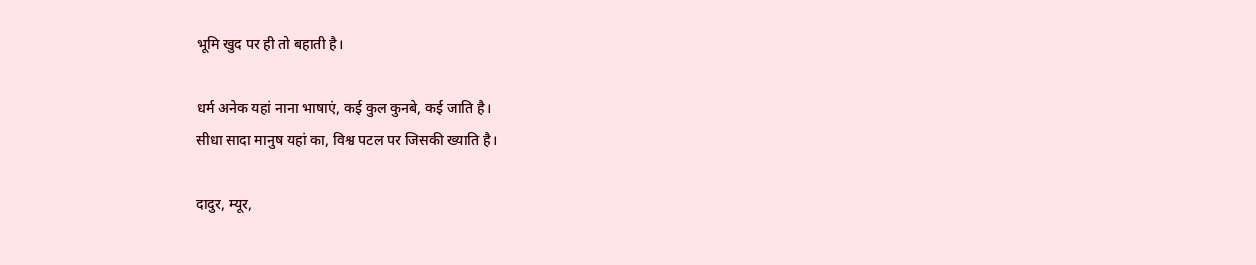भूमि खुद पर ही तो बहाती है।

धर्म अनेक यहां नाना भाषाएं, कई कुल कुनबे, कई जाति है।
सीधा सादा मानुष यहां का, विश्व पटल पर जिसकी ख्याति है।

दादुर, म्यूर,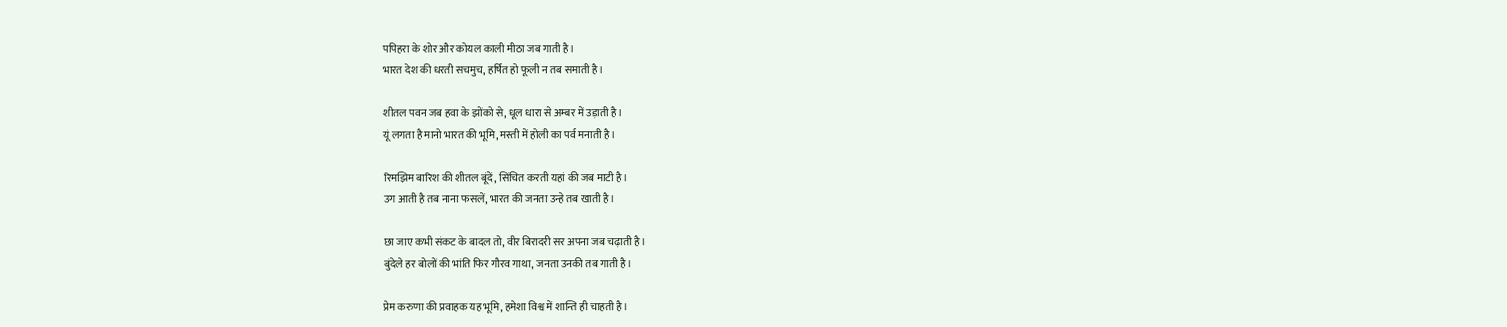पपिहरा के शोर और कोयल काली मीठा जब गाती है।
भारत देश की धरती सचमुच, हर्षित हो फूली न तब समाती है।

शीतल पवन जब हवा के झोंको से, धूल धारा से अम्बर में उड़ाती है।
यूं लगता है मानो भारत की भूमि, मस्ती में होली का पर्व मनाती है।

रिमझिम बारिश की शीतल बूंदें, सिंचित करती यहां की जब माटी है।
उग आती है तब नाना फसलें, भारत की जनता उन्हे तब खाती है।

छा जाए कभी संकट के बादल तो, वीर बिरादरी सर अपना जब चढ़ाती है।
बुंदेले हर बोलों की भांति फिर गौरव गाथा, जनता उनकी तब गाती है।

प्रेम करुणा की प्रवाहक यह भूमि, हमेशा विश्व में शान्ति ही चाहती है।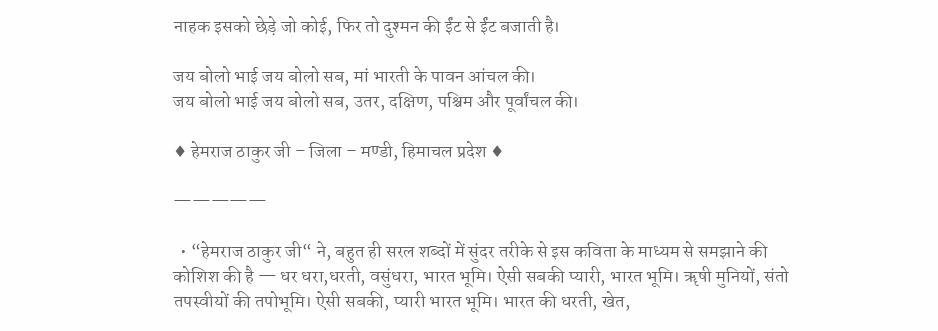नाहक इसको छेड़े जो कोई, फिर तो दुश्मन की ईंट से ईंट बजाती है।

जय बोलो भाई जय बोलो सब, मां भारती के पावन आंचल की।
जय बोलो भाई जय बोलो सब, उतर, दक्षिण, पश्चिम और पूर्वांचल की।

♦ हेमराज ठाकुर जी – जिला – मण्डी, हिमाचल प्रदेश ♦

—————

  • “हेमराज ठाकुर जी“ ने, बहुत ही सरल शब्दों में सुंदर तरीके से इस कविता के माध्यम से समझाने की कोशिश की है — धर धरा,धरती, वसुंधरा, भारत भूमि। ऐसी सबकी प्यारी, भारत भूमि। ॠषी मुनियों, संतो तपस्वीयों की तपोभूमि। ऐसी सबकी, प्यारी भारत भूमि। भारत की धरती, खेत,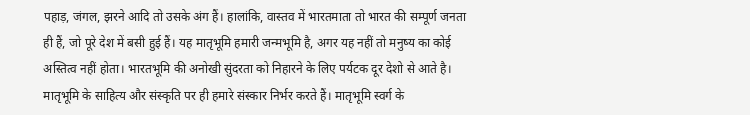पहाड़, जंगल, झरने आदि तो उसके अंग हैं। हालांकि, वास्तव में भारतमाता तो भारत की सम्पूर्ण जनता ही हैं, जो पूरे देश में बसी हुई हैं। यह मातृभूमि हमारी जन्मभूमि है, अगर यह नहीं तो मनुष्य का कोई अस्तित्व नहीं होता। भारतभूमि की अनोखी सुंदरता को निहारने के लिए पर्यटक दूर देशो से आते है। मातृभूमि के साहित्य और संस्कृति पर ही हमारे संस्कार निर्भर करते हैं। मातृभूमि स्वर्ग के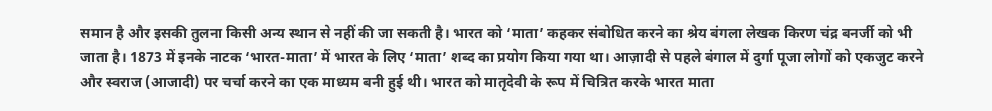समान है और इसकी तुलना किसी अन्य स्थान से नहीं की जा सकती है। भारत को ‘माता’ कहकर संबोधित करने का श्रेय बंगला लेखक किरण चंद्र बनर्जी को भी जाता है। 1873 में इनके नाटक ‘भारत-माता’ में भारत के लिए ‘माता’ शब्द का प्रयोग किया गया था। आज़ादी से पहले बंगाल में दुर्गा पूजा लोगों को एकजुट करने और स्वराज (आजादी) पर चर्चा करने का एक माध्यम बनी हुई थी। भारत को मातृदेवी के रूप में चित्रित करके भारत माता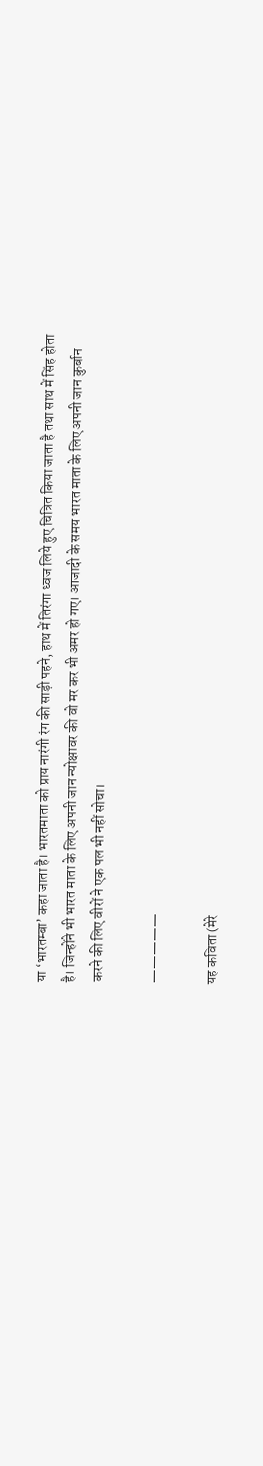या ‘भारतम्बा’ कहा जाता है। भारतमाता को प्राय नारंगी रंग की साड़ी पहने, हाथ में तिरंगा ध्वज लिये हुए चित्रित किया जाता है तथा साथ में सिंह होता है। जिन्होंने भी भारत माता के लिए अपनी जान न्योक्षावर की वो मर कर भी अमर हो गए। आजादी के समय भारत माता के लिए अपनी जान कुर्बान करने की लिए वीरों ने एक पल भी नहीं सोचा।

—————

यह कविता (मेरे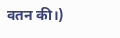वतन की।)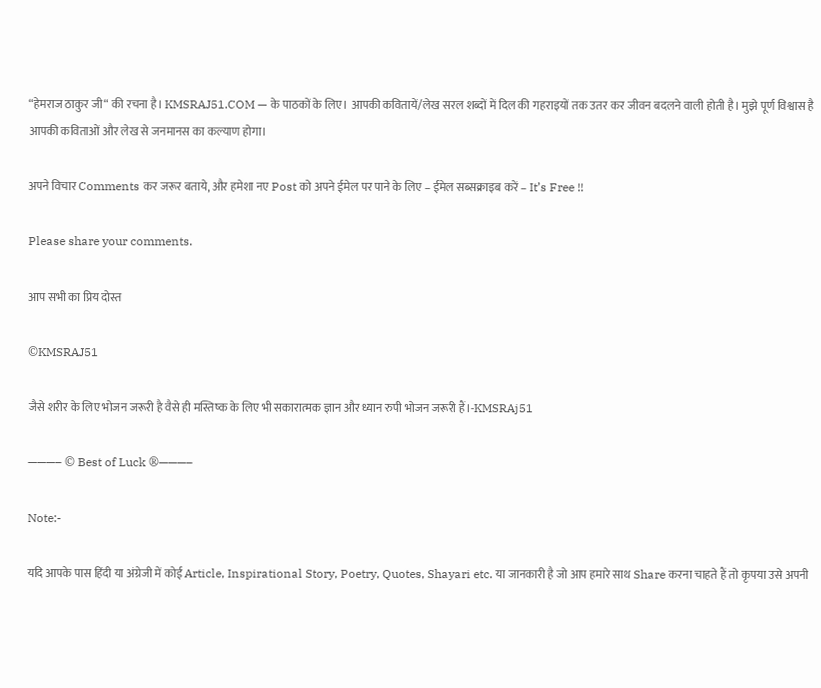“हेमराज ठाकुर जी“ की रचना है। KMSRAJ51.COM — के पाठकों के लिए। आपकी कवितायें/लेख सरल शब्दों में दिल की गहराइयों तक उतर कर जीवन बदलने वाली होती है। मुझे पूर्ण विश्वास है आपकी कविताओं और लेख से जनमानस का कल्याण होगा।

अपने विचार Comments कर जरूर बताये, और हमेशा नए Post को अपने ईमेल पर पाने के लिए – ईमेल सब्सक्राइब करें – It’s Free !!

Please share your comments.

आप सभी का प्रिय दोस्त

©KMSRAJ51

जैसे शरीर के लिए भोजन जरूरी है वैसे ही मस्तिष्क के लिए भी सकारात्मक ज्ञान और ध्यान रुपी भोजन जरूरी हैं।-KMSRAj51

———– © Best of Luck ®———–

Note:-

यदि आपके पास हिंदी या अंग्रेजी में कोई Article, Inspirational Story, Poetry, Quotes, Shayari etc. या जानकारी है जो आप हमारे साथ Share करना चाहते हैं तो कृपया उसे अपनी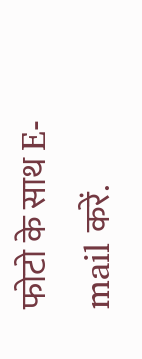फोटो के साथ E-mail करें.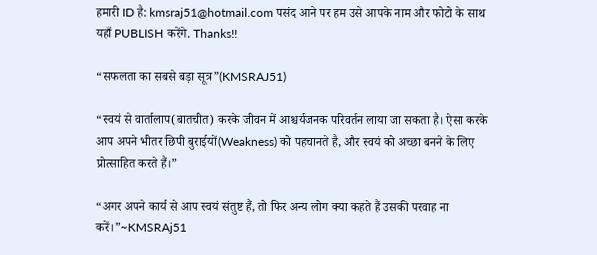हमारी ID है: kmsraj51@hotmail.com पसंद आने पर हम उसे आपके नाम और फोटो के साथ यहाँ PUBLISH करेंगे. Thanks!!

“सफलता का सबसे बड़ा सूत्र”(KMSRAJ51)

“स्वयं से वार्तालाप(बातचीत) करके जीवन में आश्चर्यजनक परिवर्तन लाया जा सकता है। ऐसा करके आप अपने भीतर छिपी बुराईयों(Weakness) को पहचानते है, और स्वयं को अच्छा बनने के लिए प्रोत्साहित करते हैं।”

“अगर अपने कार्य से आप स्वयं संतुष्ट हैं, तो फिर अन्य लोग क्या कहते हैं उसकी परवाह ना करें।”~KMSRAj51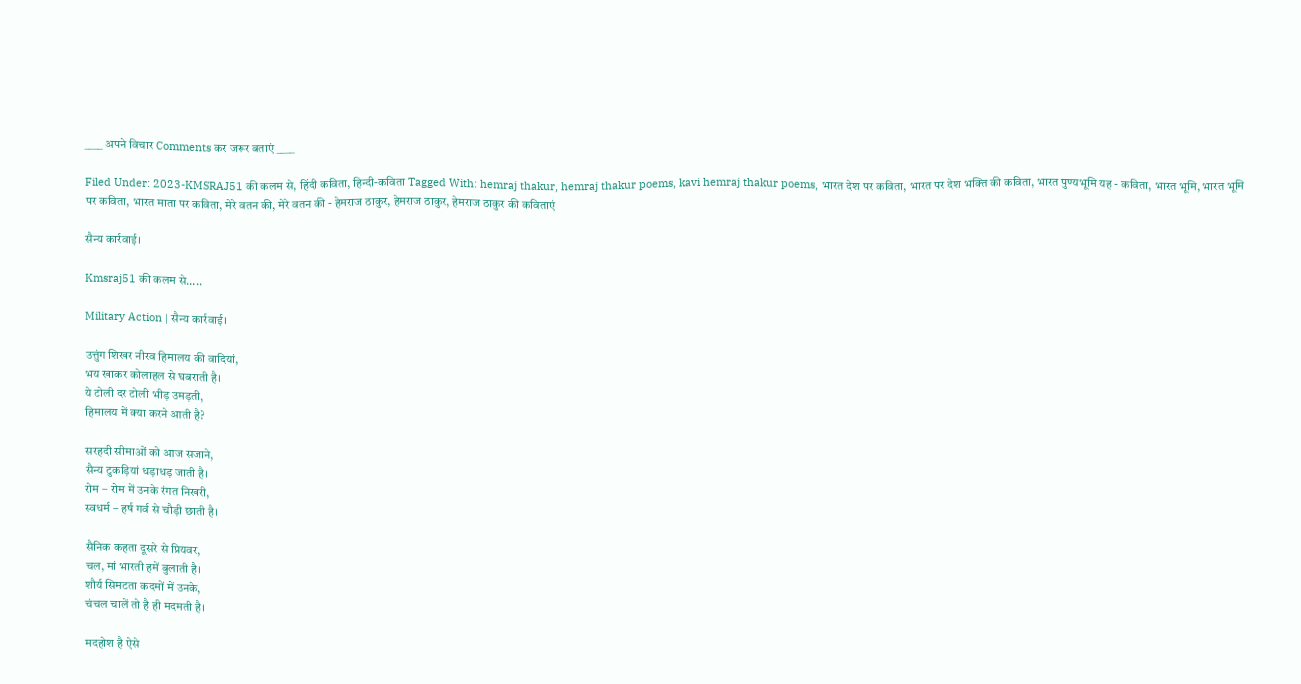____ अपने विचार Comments कर जरूर बताएं ____

Filed Under: 2023-KMSRAJ51 की कलम से, हिंदी कविता, हिन्दी-कविता Tagged With: hemraj thakur, hemraj thakur poems, kavi hemraj thakur poems, भारत देश पर कविता, भारत पर देश भक्ति की कविता, भारत पुण्यभूमि यह - कविता, भारत भूमि, भारत भूमि पर कविता, भारत माता पर कविता, मेरे वतन की, मेरे वतन की - हेमराज ठाकुर, हेमराज ठाकुर, हेमराज ठाकुर की कविताएं

सैन्य कार्रवाई।

Kmsraj51 की कलम से…..

Military Action | सैन्य कार्रवाई।

उत्तुंग शिखर नीरव हिमालय की वादियां,
भय खाकर कोलाहल से घबराती है।
ये टोली दर टोली भीड़ उमड़ती,
हिमालय में क्या करने आती है?

सरहदी सीमाओं को आज सजाने,
सैन्य टुकड़ियां धड़ाधड़ जाती है।
रोम – रोम में उनके रंगत निखरी,
स्वधर्म – हर्ष गर्व से चौड़ी छाती है।

सैनिक कहता दूसरे से प्रियवर,
चल, मां भारती हमें बुलाती है।
शौर्य सिमटता कदमों में उनके,
चंचल चालें तो है ही मदमती है।

मदहोश है ऐसे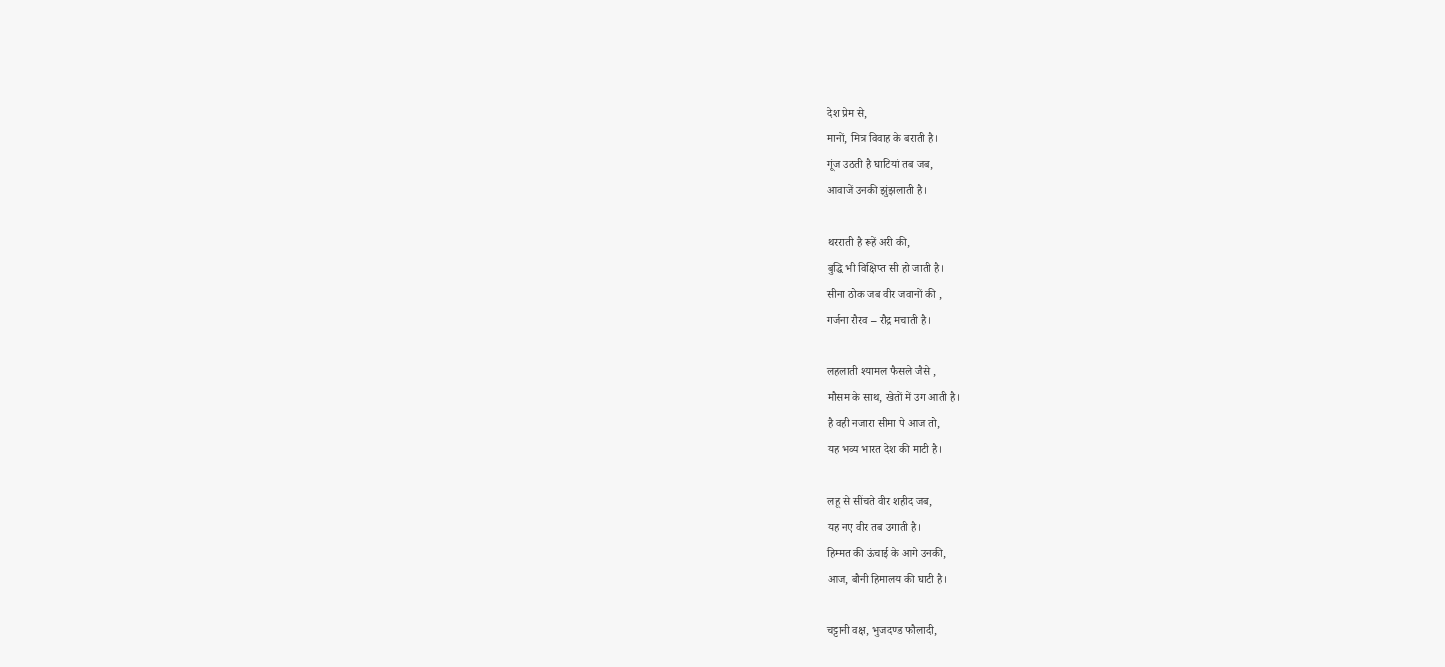देश प्रेम से,
मानों, मित्र विवाह के बराती है।
गूंज उठती है घाटियां तब जब,
आवाजें उनकी झुंझलाती है।

थरराती है रूहें अरी की,
बुद्धि भी विक्षिप्त सी हो जाती है।
सीना ठोक जब वीर जवानों की ,
गर्जना रौरव – रौद्र मचाती है।

लहलाती श्यामल फैसले जैसे ,
मौसम के साथ, खेतों में उग आती है।
है वही नजारा सीमा पे आज तो,
यह भव्य भारत देश की माटी है।

लहू से सींचते वीर शहीद जब,
यह नए वीर तब उगाती है।
हिम्मत की ऊंचाई के आगे उनकी,
आज, बौनी हिमालय की घाटी है।

चट्टानी वक्ष, भुजदण्ड फौलादी,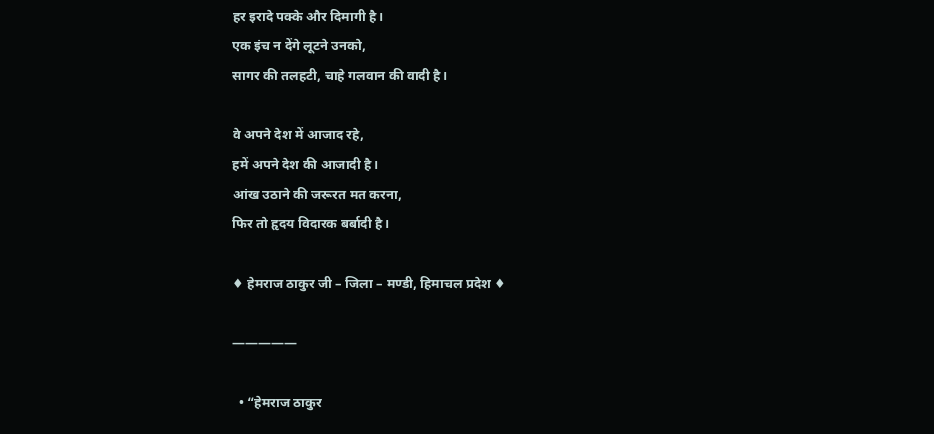हर इरादे पक्के और दिमागी है।
एक इंच न देंगे लूटने उनको,
सागर की तलहटी, चाहे गलवान की वादी है।

वे अपने देश में आजाद रहे,
हमें अपने देश की आजादी है।
आंख उठाने की जरूरत मत करना,
फिर तो हृदय विदारक बर्बादी है।

♦ हेमराज ठाकुर जी – जिला – मण्डी, हिमाचल प्रदेश ♦

—————

  • “हेमराज ठाकुर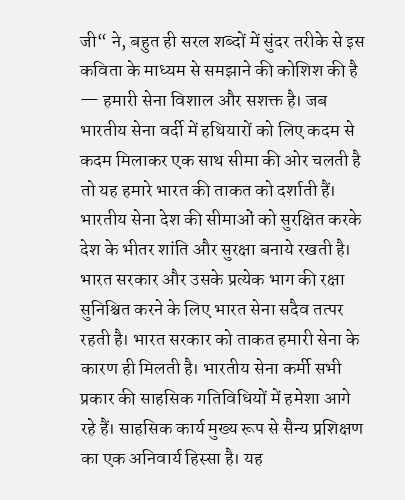जी“ ने, बहुत ही सरल शब्दों में सुंदर तरीके से इस कविता के माध्यम से समझाने की कोशिश की है — हमारी सेना विशाल और सशक्त है। जब भारतीय सेना वर्दी में हथियारों को लिए कदम से कदम मिलाकर एक साथ सीमा की ओर चलती है तो यह हमारे भारत की ताकत को दर्शाती हैं। भारतीय सेना देश की सीमाओं को सुरक्षित करके देश के भीतर शांति और सुरक्षा बनाये रखती है। भारत सरकार और उसके प्रत्येक भाग की रक्षा सुनिश्चित करने के लिए भारत सेना सदैव तत्पर रहती है। भारत सरकार को ताकत हमारी सेना के कारण ही मिलती है। भारतीय सेना कर्मी सभी प्रकार की साहसिक गतिविधियों में हमेशा आगे रहे हैं। साहसिक कार्य मुख्य रूप से सैन्य प्रशिक्षण का एक अनिवार्य हिस्सा है। यह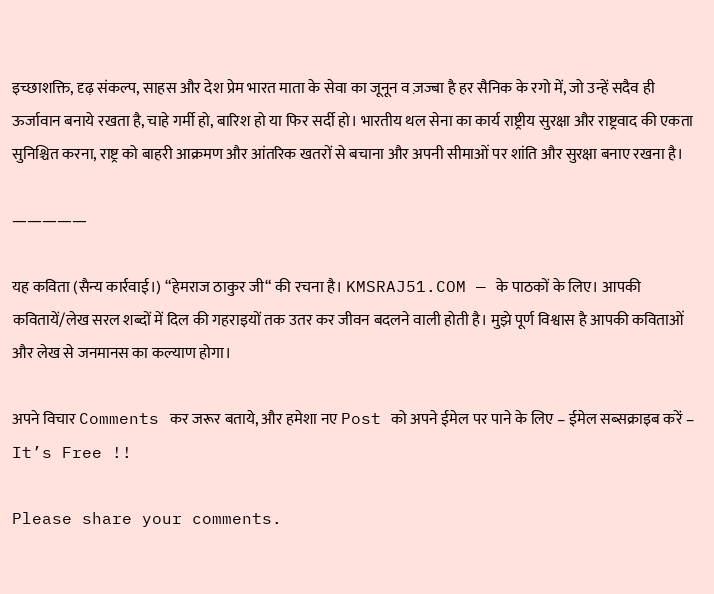इच्छाशक्ति, दृढ़ संकल्प, साहस और देश प्रेम भारत माता के सेवा का जूनून व ज़ज्बा है हर सैनिक के रगो में, जो उन्हें सदैव ही ऊर्जावान बनाये रखता है, चाहे गर्मी हो, बारिश हो या फिर सर्दी हो। भारतीय थल सेना का कार्य राष्ट्रीय सुरक्षा और राष्ट्रवाद की एकता सुनिश्चित करना, राष्ट्र को बाहरी आक्रमण और आंतरिक खतरों से बचाना और अपनी सीमाओं पर शांति और सुरक्षा बनाए रखना है।

—————

यह कविता (सैन्य कार्रवाई।) “हेमराज ठाकुर जी“ की रचना है। KMSRAJ51.COM — के पाठकों के लिए। आपकी कवितायें/लेख सरल शब्दों में दिल की गहराइयों तक उतर कर जीवन बदलने वाली होती है। मुझे पूर्ण विश्वास है आपकी कविताओं और लेख से जनमानस का कल्याण होगा।

अपने विचार Comments कर जरूर बताये, और हमेशा नए Post को अपने ईमेल पर पाने के लिए – ईमेल सब्सक्राइब करें – It’s Free !!

Please share your comments.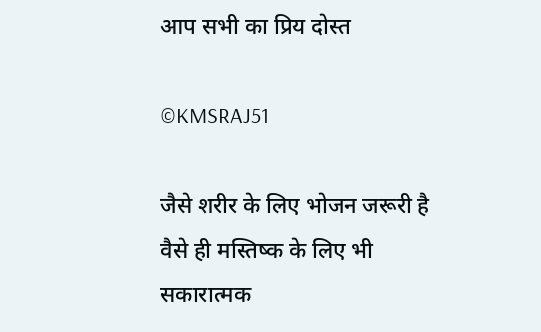आप सभी का प्रिय दोस्त

©KMSRAJ51

जैसे शरीर के लिए भोजन जरूरी है वैसे ही मस्तिष्क के लिए भी सकारात्मक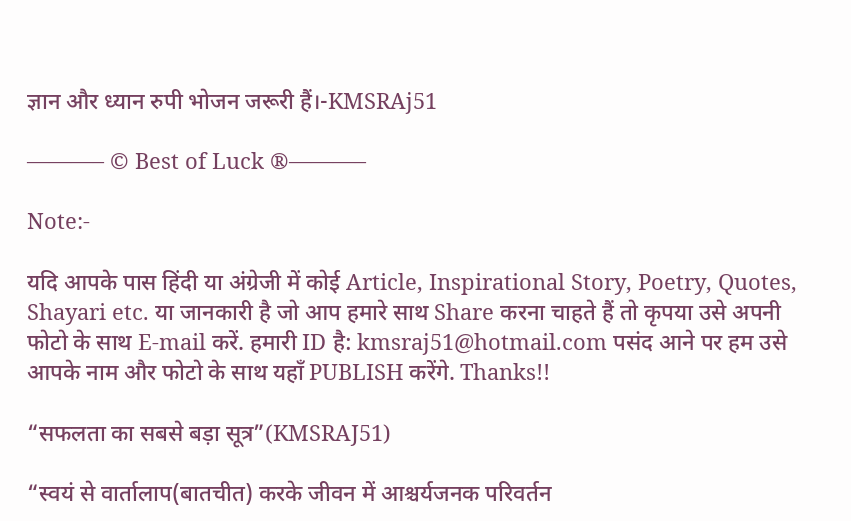ज्ञान और ध्यान रुपी भोजन जरूरी हैं।-KMSRAj51

———– © Best of Luck ®———–

Note:-

यदि आपके पास हिंदी या अंग्रेजी में कोई Article, Inspirational Story, Poetry, Quotes, Shayari etc. या जानकारी है जो आप हमारे साथ Share करना चाहते हैं तो कृपया उसे अपनी फोटो के साथ E-mail करें. हमारी ID है: kmsraj51@hotmail.com पसंद आने पर हम उसे आपके नाम और फोटो के साथ यहाँ PUBLISH करेंगे. Thanks!!

“सफलता का सबसे बड़ा सूत्र”(KMSRAJ51)

“स्वयं से वार्तालाप(बातचीत) करके जीवन में आश्चर्यजनक परिवर्तन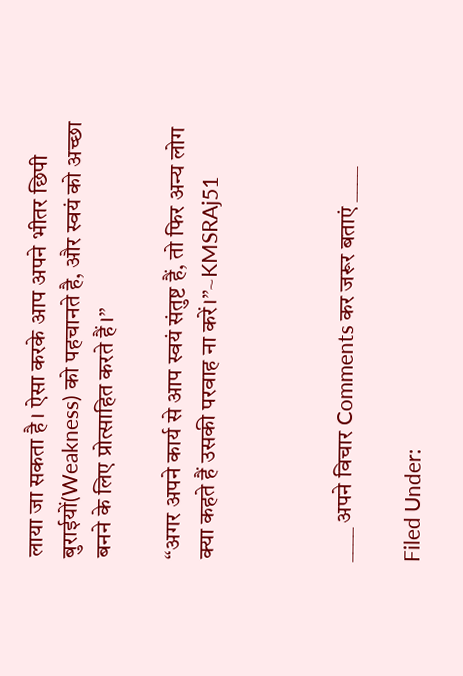लाया जा सकता है। ऐसा करके आप अपने भीतर छिपी बुराईयों(Weakness) को पहचानते है, और स्वयं को अच्छा बनने के लिए प्रोत्साहित करते हैं।”

“अगर अपने कार्य से आप स्वयं संतुष्ट हैं, तो फिर अन्य लोग क्या कहते हैं उसकी परवाह ना करें।”~KMSRAj51



____ अपने विचार Comments कर जरूर बताएं ____

Filed Under: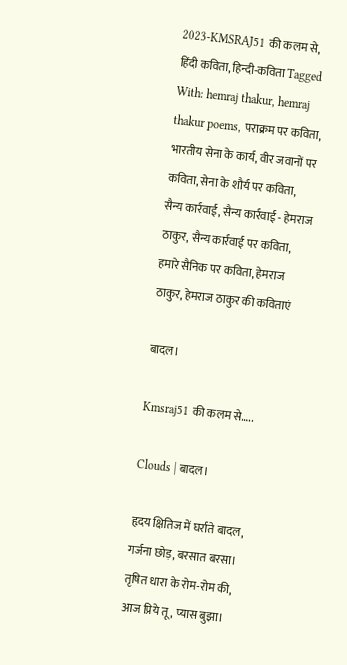2023-KMSRAJ51 की कलम से, हिंदी कविता, हिन्दी-कविता Tagged With: hemraj thakur, hemraj thakur poems, पराक्रम पर कविता, भारतीय सेना के कार्य, वीर जवानों पर कविता, सेना के शौर्य पर कविता, सैन्य कार्रवाई, सैन्य कार्रवाई - हेमराज ठाकुर, सैन्य कार्रवाई पर कविता, हमारे सैनिक पर कविता, हेमराज ठाकुर, हेमराज ठाकुर की कविताएं

बादल।

Kmsraj51 की कलम से…..

Clouds | बादल।

हृदय क्षितिज में घर्राते बादल,
गर्जना छोड़, बरसात बरसा।
तृषित धारा के रोम-रोम की,
आज प्रिये तू , प्यास बुझा।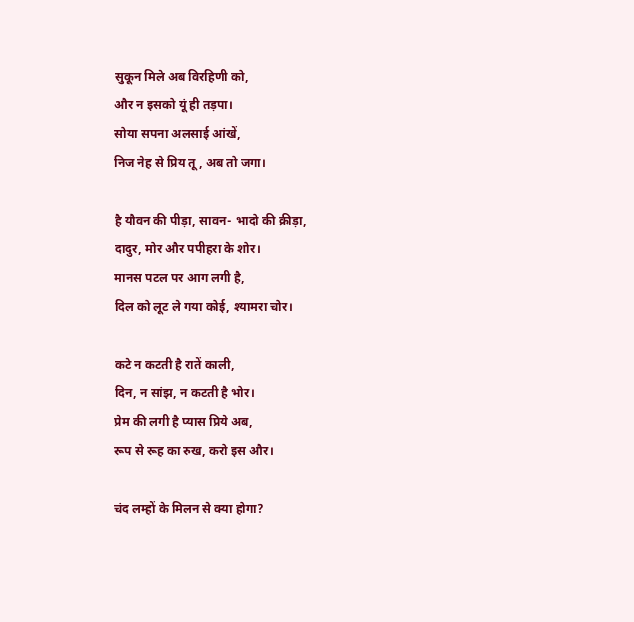सुकून मिले अब विरहिणी को,
और न इसको यूं ही तड़पा।
सोया सपना अलसाई आंखें,
निज नेह से प्रिय तू , अब तो जगा।

है यौवन की पीड़ा, सावन- भादो की क्रीड़ा,
दादुर, मोर और पपीहरा के शोर।
मानस पटल पर आग लगी है,
दिल को लूट ले गया कोई, श्यामरा चोर।

कटे न कटती है रातें काली,
दिन, न सांझ, न कटती है भोर।
प्रेम की लगी है प्यास प्रिये अब,
रूप से रूह का रुख, करो इस और।

चंद लम्हों के मिलन से क्या होगा?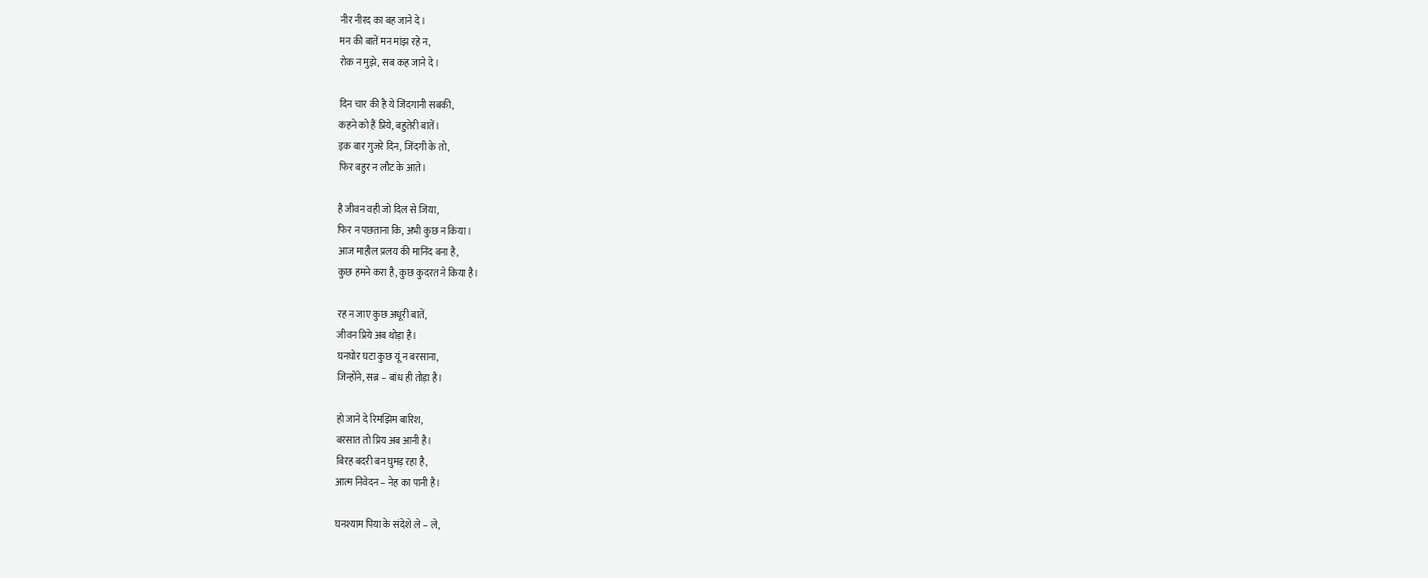नीर नीरद का बह जाने दे।
मन की बातें मन मांझ रहे न,
रोक न मुझे, सब कह जाने दे।

दिन चार की है ये जिंदगानी सबकी,
कहने को हैं प्रिये, बहुतेरी बातें।
इक बार गुजरे दिन, जिंदगी के तो,
फिर बहुर न लौट के आते।

है जीवन वही जो दिल से जिया,
फिर न पछताना कि, अभी कुछ न किया।
आज माहौल प्रलय की मानिंद बना है,
कुछ हमने करा है, कुछ कुदरत ने किया है।

रह न जाए कुछ अधूरी बातें,
जीवन प्रिये अब थोड़ा है।
घनघोर घटा कुछ यूं न बरसाना,
जिन्होंने, सब्र – बांध ही तोड़ा है।

हो जाने दे रिमझिम बारिश,
बरसात तो प्रिय अब आनी है।
बिरह बदरी बन घुमड़ रहा है,
आत्म निवेदन – नेह का पानी है।

घनश्याम पिया के संदेशे ले – ले,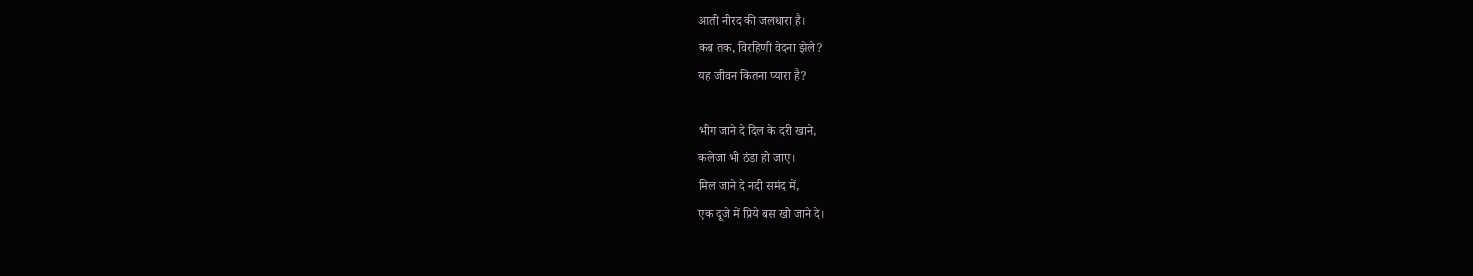आती नीरद की जलधारा है।
कब तक, विरहिणी वेदना झेले?
यह जीवन कितना प्यारा है?

भीग जाने दे दिल के दरी खाने,
कलेजा भी ठंडा हो जाए।
मिल जाने दे नदी समंद में,
एक दूजे में प्रिये बस खो जाने दे।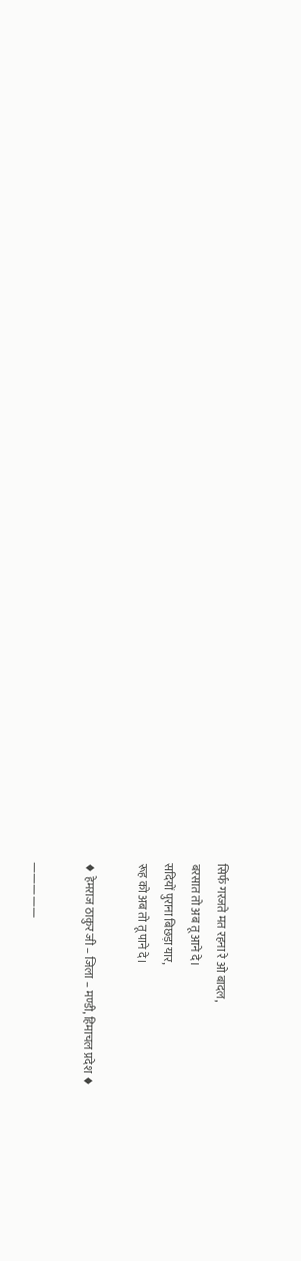सिर्फ गरजते मत रहना रे ओ बादल,
बरसात तो अब तू आने दे।
सदियों पुराना बिछड़ा यार,
रूह को अब तो तू पाने दे।

♦ हेमराज ठाकुर जी – जिला – मण्डी, हिमाचल प्रदेश ♦

—————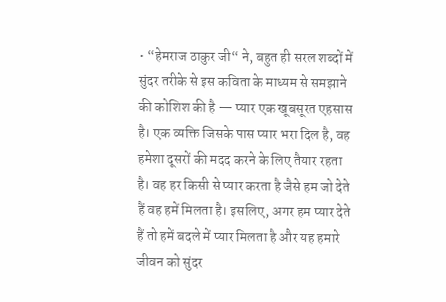• “हेमराज ठाकुर जी“ ने, बहुत ही सरल शब्दों में सुंदर तरीके से इस कविता के माध्यम से समझाने की कोशिश की है — प्यार एक खूबसूरत एहसास है। एक व्यक्ति जिसके पास प्यार भरा दिल है, वह हमेशा दूसरों की मदद करने के लिए तैयार रहता है। वह हर किसी से प्यार करता है जैसे हम जो देते हैं वह हमें मिलता है। इसलिए, अगर हम प्यार देते हैं तो हमें बदले में प्यार मिलता है और यह हमारे जीवन को सुंदर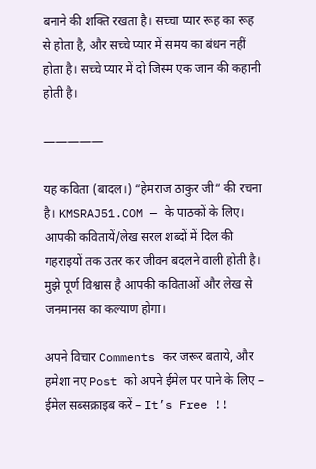बनाने की शक्ति रखता है। सच्चा प्यार रूह का रूह से होता है, और सच्चे प्यार में समय का बंधन नहीं होता है। सच्चे प्यार में दो जिस्म एक जान की कहानी होती है।

—————

यह कविता (बादल।) “हेमराज ठाकुर जी“ की रचना है। KMSRAJ51.COM — के पाठकों के लिए। आपकी कवितायें/लेख सरल शब्दों में दिल की गहराइयों तक उतर कर जीवन बदलने वाली होती है। मुझे पूर्ण विश्वास है आपकी कविताओं और लेख से जनमानस का कल्याण होगा।

अपने विचार Comments कर जरूर बताये, और हमेशा नए Post को अपने ईमेल पर पाने के लिए – ईमेल सब्सक्राइब करें – It’s Free !!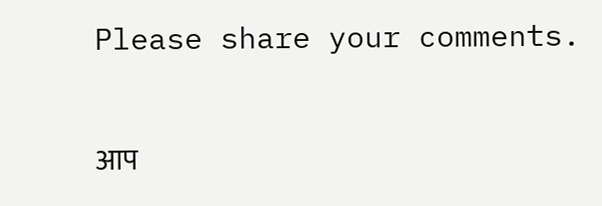Please share your comments.

आप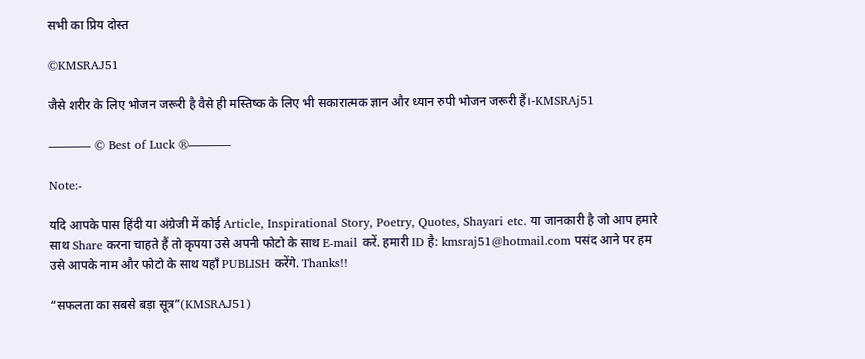सभी का प्रिय दोस्त

©KMSRAJ51

जैसे शरीर के लिए भोजन जरूरी है वैसे ही मस्तिष्क के लिए भी सकारात्मक ज्ञान और ध्यान रुपी भोजन जरूरी हैं।-KMSRAj51

———– © Best of Luck ®———–

Note:-

यदि आपके पास हिंदी या अंग्रेजी में कोई Article, Inspirational Story, Poetry, Quotes, Shayari etc. या जानकारी है जो आप हमारे साथ Share करना चाहते हैं तो कृपया उसे अपनी फोटो के साथ E-mail करें. हमारी ID है: kmsraj51@hotmail.com पसंद आने पर हम उसे आपके नाम और फोटो के साथ यहाँ PUBLISH करेंगे. Thanks!!

“सफलता का सबसे बड़ा सूत्र”(KMSRAJ51)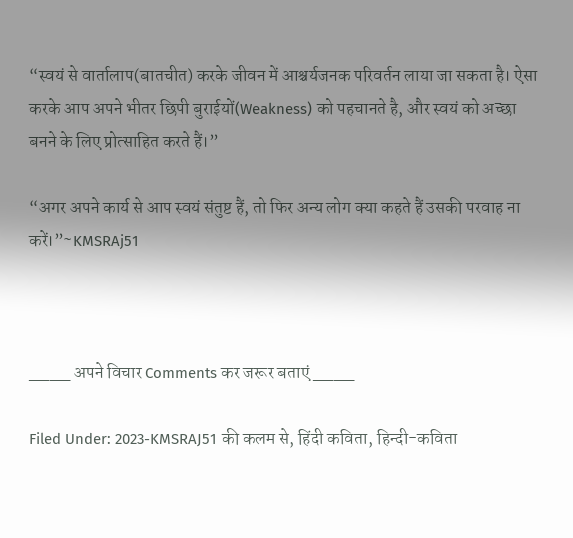“स्वयं से वार्तालाप(बातचीत) करके जीवन में आश्चर्यजनक परिवर्तन लाया जा सकता है। ऐसा करके आप अपने भीतर छिपी बुराईयों(Weakness) को पहचानते है, और स्वयं को अच्छा बनने के लिए प्रोत्साहित करते हैं।”

“अगर अपने कार्य से आप स्वयं संतुष्ट हैं, तो फिर अन्य लोग क्या कहते हैं उसकी परवाह ना करें।”~KMSRAj51



____ अपने विचार Comments कर जरूर बताएं ____

Filed Under: 2023-KMSRAJ51 की कलम से, हिंदी कविता, हिन्दी-कविता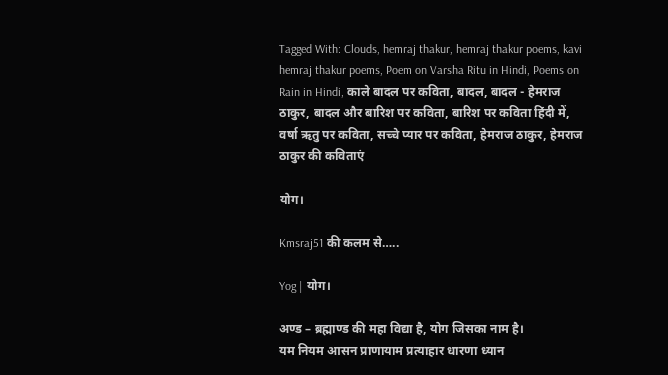Tagged With: Clouds, hemraj thakur, hemraj thakur poems, kavi hemraj thakur poems, Poem on Varsha Ritu in Hindi, Poems on Rain in Hindi, काले बादल पर कविता, बादल, बादल - हेमराज ठाकुर, बादल और बारिश पर कविता, बारिश पर कविता हिंदी में, वर्षा ऋतु पर कविता, सच्चे प्यार पर कविता, हेमराज ठाकुर, हेमराज ठाकुर की कविताएं

योग।

Kmsraj51 की कलम से…..

Yog | योग।

अण्ड – ब्रह्माण्ड की महा विद्या है, योग जिसका नाम है।
यम नियम आसन प्राणायाम प्रत्याहार धारणा ध्यान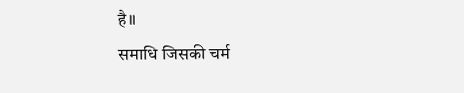है॥
समाधि जिसकी चर्म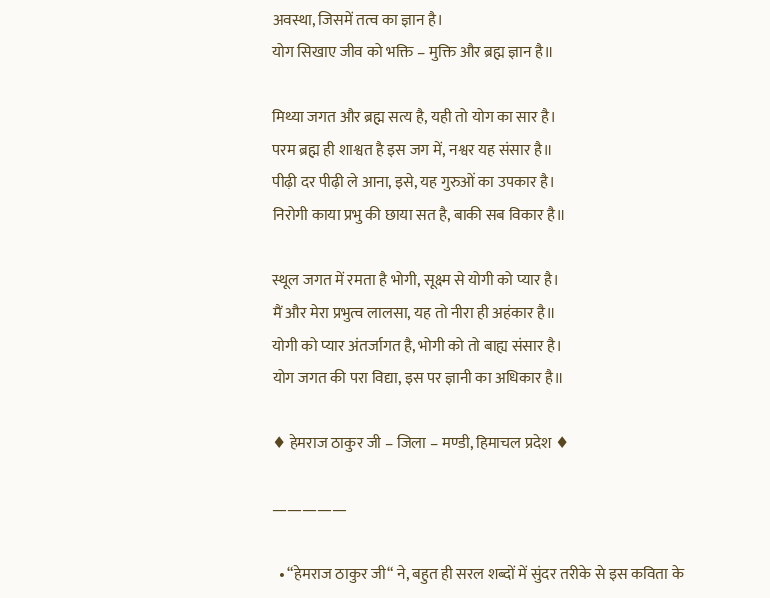अवस्था, जिसमें तत्व का ज्ञान है।
योग सिखाए जीव को भक्ति – मुक्ति और ब्रह्म ज्ञान है॥

मिथ्या जगत और ब्रह्म सत्य है, यही तो योग का सार है।
परम ब्रह्म ही शाश्वत है इस जग में, नश्वर यह संसार है॥
पीढ़ी दर पीढ़ी ले आना, इसे, यह गुरुओं का उपकार है।
निरोगी काया प्रभु की छाया सत है, बाकी सब विकार है॥

स्थूल जगत में रमता है भोगी, सूक्ष्म से योगी को प्यार है।
मैं और मेरा प्रभुत्व लालसा, यह तो नीरा ही अहंकार है॥
योगी को प्यार अंतर्जागत है, भोगी को तो बाह्य संसार है।
योग जगत की परा विद्या, इस पर ज्ञानी का अधिकार है॥

♦ हेमराज ठाकुर जी – जिला – मण्डी, हिमाचल प्रदेश ♦

—————

  • “हेमराज ठाकुर जी“ ने, बहुत ही सरल शब्दों में सुंदर तरीके से इस कविता के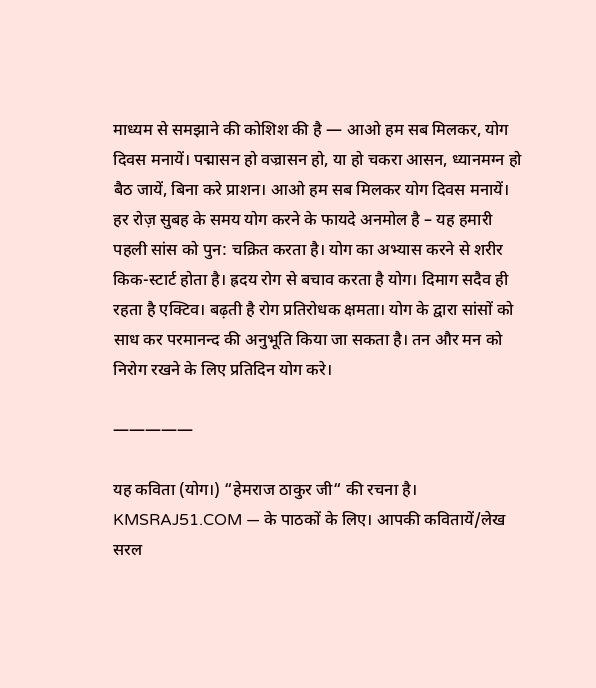माध्यम से समझाने की कोशिश की है — आओ हम सब मिलकर, योग दिवस मनायें। पद्मासन हो वज्रासन हो, या हो चकरा आसन, ध्यानमग्न हो बैठ जायें, बिना करे प्राशन। आओ हम सब मिलकर योग दिवस मनायें। हर रोज़ सुबह के समय योग करने के फायदे अनमोल है – यह हमारी पहली सांस को पुन: चक्रित करता है। योग का अभ्यास करने से शरीर किक-स्टार्ट होता है। ह्रदय रोग से बचाव करता है योग। दिमाग सदैव ही रहता है एक्टिव। बढ़ती है रोग प्रतिरोधक क्षमता। योग के द्वारा सांसों को साध कर परमानन्द की अनुभूति किया जा सकता है। तन और मन को निरोग रखने के लिए प्रतिदिन योग करे।

—————

यह कविता (योग।) “हेमराज ठाकुर जी“ की रचना है। KMSRAJ51.COM — के पाठकों के लिए। आपकी कवितायें/लेख सरल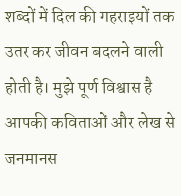शब्दों में दिल की गहराइयों तक उतर कर जीवन बदलने वाली होती है। मुझे पूर्ण विश्वास है आपकी कविताओं और लेख से जनमानस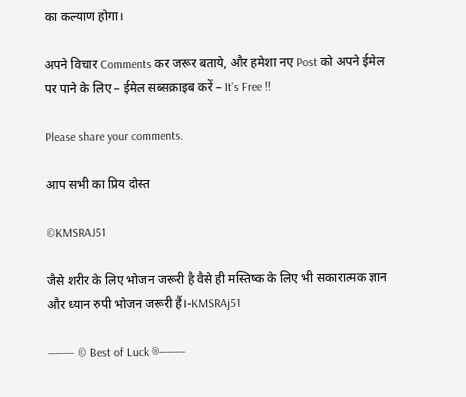का कल्याण होगा।

अपने विचार Comments कर जरूर बताये, और हमेशा नए Post को अपने ईमेल पर पाने के लिए – ईमेल सब्सक्राइब करें – It’s Free !!

Please share your comments.

आप सभी का प्रिय दोस्त

©KMSRAJ51

जैसे शरीर के लिए भोजन जरूरी है वैसे ही मस्तिष्क के लिए भी सकारात्मक ज्ञान और ध्यान रुपी भोजन जरूरी हैं।-KMSRAj51

———– © Best of Luck ®———–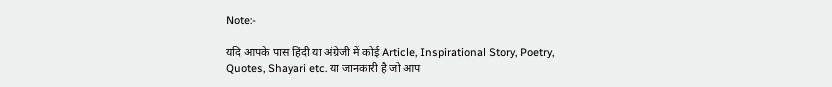Note:-

यदि आपके पास हिंदी या अंग्रेजी में कोई Article, Inspirational Story, Poetry, Quotes, Shayari etc. या जानकारी है जो आप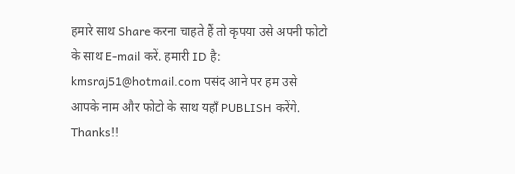हमारे साथ Share करना चाहते हैं तो कृपया उसे अपनी फोटो के साथ E-mail करें. हमारी ID है: kmsraj51@hotmail.com पसंद आने पर हम उसे आपके नाम और फोटो के साथ यहाँ PUBLISH करेंगे. Thanks!!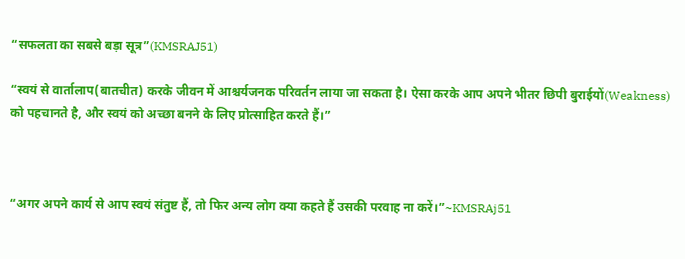“सफलता का सबसे बड़ा सूत्र”(KMSRAJ51)

“स्वयं से वार्तालाप(बातचीत) करके जीवन में आश्चर्यजनक परिवर्तन लाया जा सकता है। ऐसा करके आप अपने भीतर छिपी बुराईयों(Weakness) को पहचानते है, और स्वयं को अच्छा बनने के लिए प्रोत्साहित करते हैं।”



“अगर अपने कार्य से आप स्वयं संतुष्ट हैं, तो फिर अन्य लोग क्या कहते हैं उसकी परवाह ना करें।”~KMSRAj51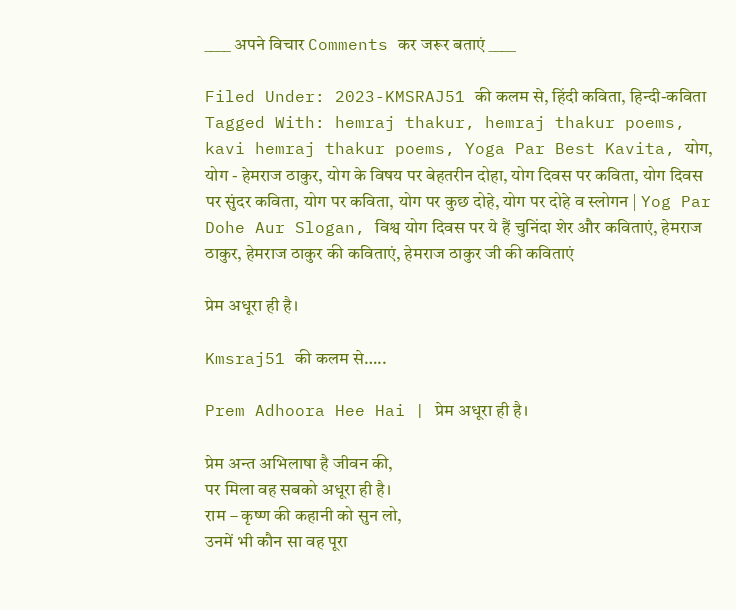____ अपने विचार Comments कर जरूर बताएं ____

Filed Under: 2023-KMSRAJ51 की कलम से, हिंदी कविता, हिन्दी-कविता Tagged With: hemraj thakur, hemraj thakur poems, kavi hemraj thakur poems, Yoga Par Best Kavita, योग, योग - हेमराज ठाकुर, योग के विषय पर बेहतरीन दोहा, योग दिवस पर कविता, योग दिवस पर सुंदर कविता, योग पर कविता, योग पर कुछ दोहे, योग पर दोहे व स्लोगन | Yog Par Dohe Aur Slogan, विश्व योग दिवस पर ये हैं चुनिंदा शेर और कविताएं, हेमराज ठाकुर, हेमराज ठाकुर की कविताएं, हेमराज ठाकुर जी की कविताएं

प्रेम अधूरा ही है।

Kmsraj51 की कलम से…..

Prem Adhoora Hee Hai | प्रेम अधूरा ही है।

प्रेम अन्त अभिलाषा है जीवन की,
पर मिला वह सबको अधूरा ही है।
राम – कृष्ण की कहानी को सुन लो,
उनमें भी कौन सा वह पूरा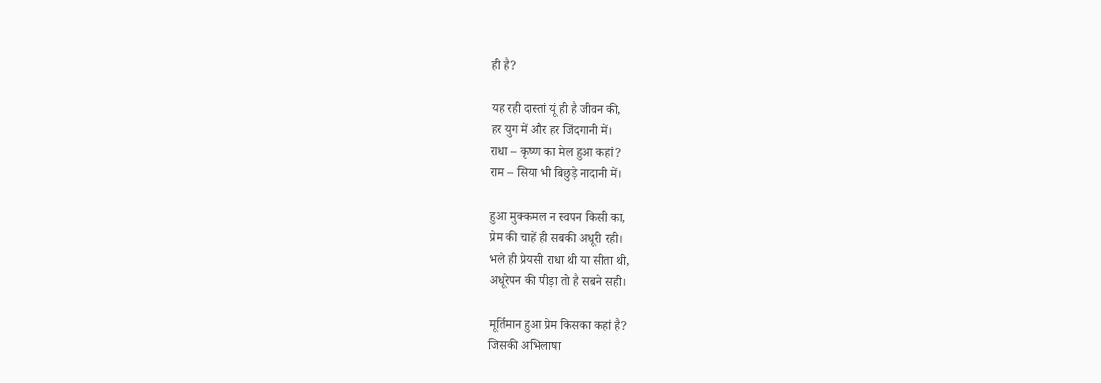ही है?

यह रही दास्तां यूं ही है जीवन की,
हर युग में और हर जिंदगानी में।
राधा – कृष्ण का मेल हुआ कहां?
राम – सिया भी बिछुड़े नादानी में।

हुआ मुक्कमल न स्वपन किसी का,
प्रेम की चाहें ही सबकी अधूरी रही।
भले ही प्रेयसी राधा थी या सीता थी,
अधूरेपन की पीड़ा तो है सबने सही।

मूर्तिमान हुआ प्रेम किसका कहां है?
जिसकी अभिलाषा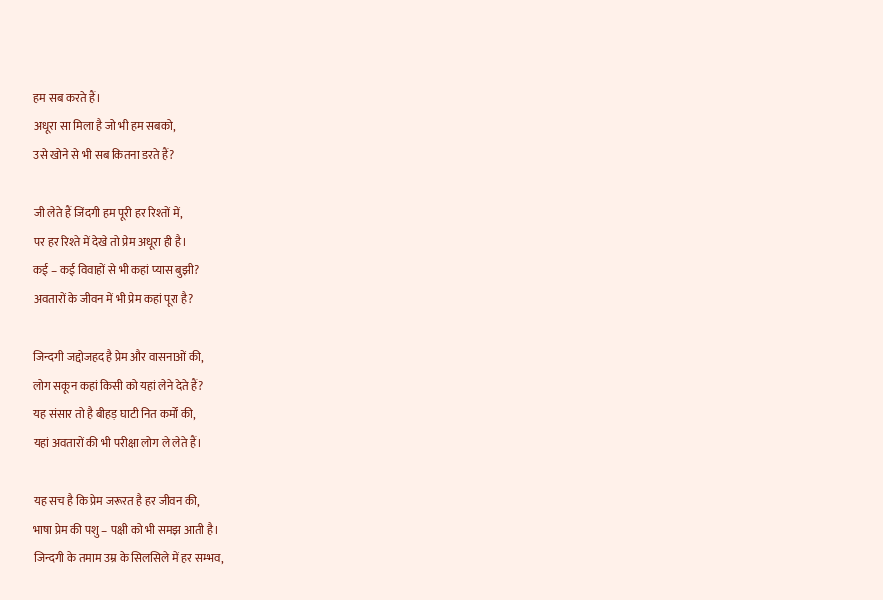हम सब करते हैं।
अधूरा सा मिला है जो भी हम सबको,
उसे खोने से भी सब कितना डरते हैं?

जी लेते हैं जिंदगी हम पूरी हर रिश्तों में,
पर हर रिश्ते में देखे तो प्रेम अधूरा ही है।
कई – कई विवाहों से भी कहां प्यास बुझी?
अवतारों के जीवन में भी प्रेम कहां पूरा है?

जिन्दगी जद्दोजहद है प्रेम और वासनाओं की,
लोग सकून कहां किसी को यहां लेने देते हैं?
यह संसार तो है बीहड़ घाटी नित कर्मों की,
यहां अवतारों की भी परीक्षा लोग ले लेते हैं।

यह सच है कि प्रेम जरूरत है हर जीवन की,
भाषा प्रेम की पशु – पक्षी को भी समझ आती है।
जिन्दगी के तमाम उम्र के सिलसिले में हर सम्भव,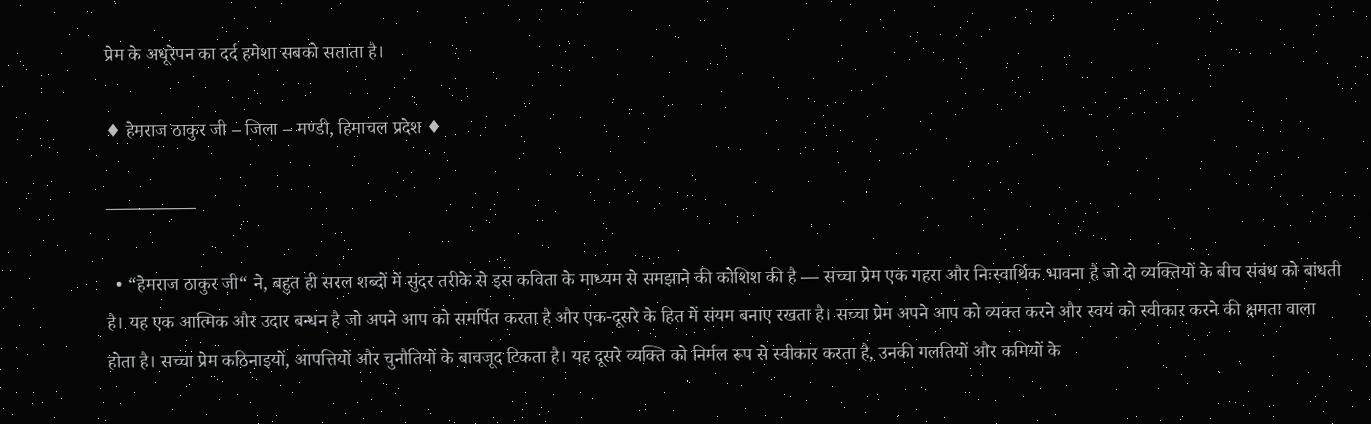प्रेम के अधूरेपन का दर्द हमेशा सबको सताता है।

♦ हेमराज ठाकुर जी – जिला – मण्डी, हिमाचल प्रदेश ♦

—————

  • “हेमराज ठाकुर जी“ ने, बहुत ही सरल शब्दों में सुंदर तरीके से इस कविता के माध्यम से समझाने की कोशिश की है — सच्चा प्रेम एक गहरा और निःस्वार्थिक भावना है जो दो व्यक्तियों के बीच संबंध को बांधती है। यह एक आत्मिक और उदार बन्धन है जो अपने आप को समर्पित करता है और एक-दूसरे के हित में संयम बनाए रखता है। सच्चा प्रेम अपने आप को व्यक्त करने और स्वयं को स्वीकार करने की क्षमता वाला होता है। सच्चा प्रेम कठिनाइयों, आपत्तियों और चुनौतियों के बावजूद टिकता है। यह दूसरे व्यक्ति को निर्मल रूप से स्वीकार करता है, उनकी गलतियों और कमियों के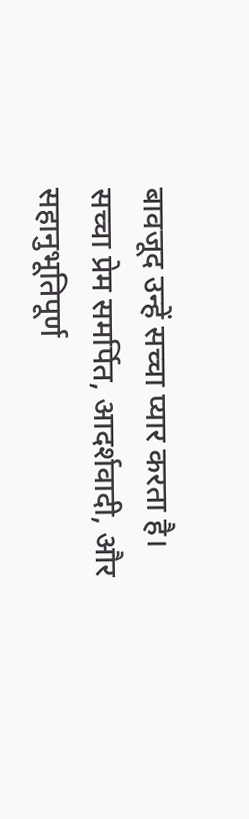बावजूद उन्हें सच्चा प्यार करता है। सच्चा प्रेम समर्पित, आदर्शवादी, और सहानुभूतिपूर्ण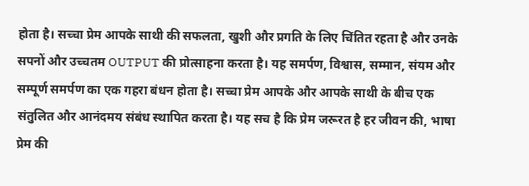होता है। सच्चा प्रेम आपके साथी की सफलता, खुशी और प्रगति के लिए चिंतित रहता है और उनके सपनों और उच्चतम OUTPUT की प्रोत्साहना करता है। यह समर्पण, विश्वास, सम्मान, संयम और सम्पूर्ण समर्पण का एक गहरा बंधन होता है। सच्चा प्रेम आपके और आपके साथी के बीच एक संतुलित और आनंदमय संबंध स्थापित करता है। यह सच है कि प्रेम जरूरत है हर जीवन की, भाषा प्रेम की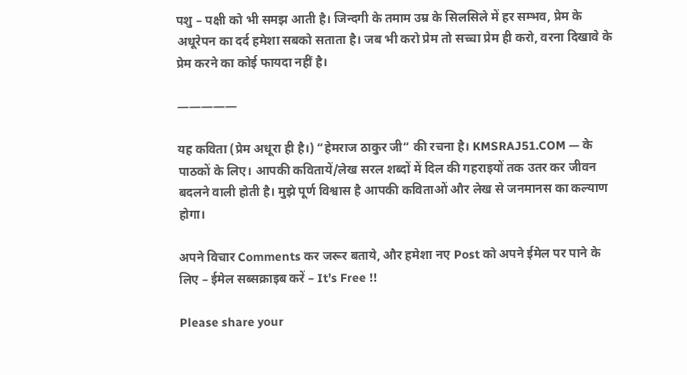पशु – पक्षी को भी समझ आती है। जिन्दगी के तमाम उम्र के सिलसिले में हर सम्भव, प्रेम के अधूरेपन का दर्द हमेशा सबको सताता है। जब भी करो प्रेम तो सच्चा प्रेम ही करो, वरना दिखावे के प्रेम करने का कोई फायदा नहीं है।

—————

यह कविता (प्रेम अधूरा ही है।) “हेमराज ठाकुर जी“ की रचना है। KMSRAJ51.COM — के पाठकों के लिए। आपकी कवितायें/लेख सरल शब्दों में दिल की गहराइयों तक उतर कर जीवन बदलने वाली होती है। मुझे पूर्ण विश्वास है आपकी कविताओं और लेख से जनमानस का कल्याण होगा।

अपने विचार Comments कर जरूर बताये, और हमेशा नए Post को अपने ईमेल पर पाने के लिए – ईमेल सब्सक्राइब करें – It’s Free !!

Please share your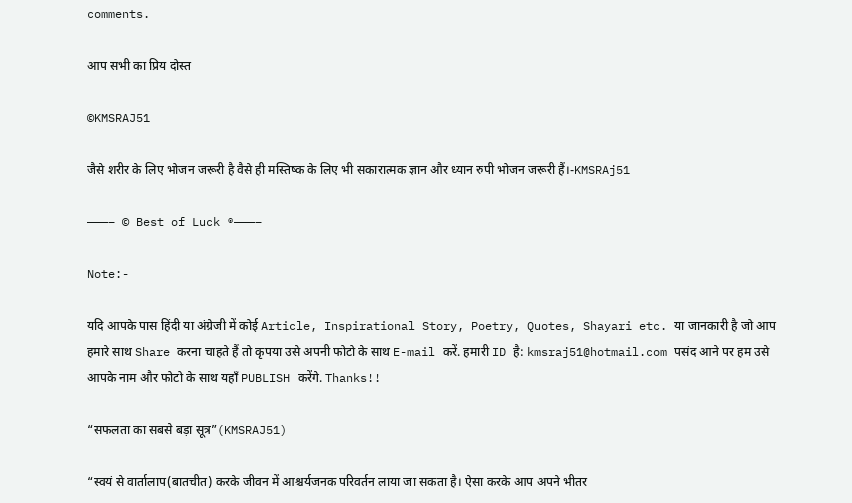comments.

आप सभी का प्रिय दोस्त

©KMSRAJ51

जैसे शरीर के लिए भोजन जरूरी है वैसे ही मस्तिष्क के लिए भी सकारात्मक ज्ञान और ध्यान रुपी भोजन जरूरी हैं।-KMSRAj51

———– © Best of Luck ®———–

Note:-

यदि आपके पास हिंदी या अंग्रेजी में कोई Article, Inspirational Story, Poetry, Quotes, Shayari etc. या जानकारी है जो आप हमारे साथ Share करना चाहते हैं तो कृपया उसे अपनी फोटो के साथ E-mail करें. हमारी ID है: kmsraj51@hotmail.com पसंद आने पर हम उसे आपके नाम और फोटो के साथ यहाँ PUBLISH करेंगे. Thanks!!

“सफलता का सबसे बड़ा सूत्र”(KMSRAJ51)

“स्वयं से वार्तालाप(बातचीत) करके जीवन में आश्चर्यजनक परिवर्तन लाया जा सकता है। ऐसा करके आप अपने भीतर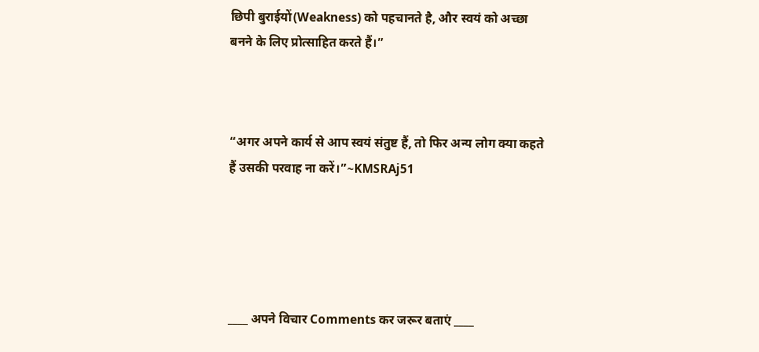छिपी बुराईयों(Weakness) को पहचानते है, और स्वयं को अच्छा बनने के लिए प्रोत्साहित करते हैं।”



“अगर अपने कार्य से आप स्वयं संतुष्ट हैं, तो फिर अन्य लोग क्या कहते हैं उसकी परवाह ना करें।”~KMSRAj51





____ अपने विचार Comments कर जरूर बताएं ____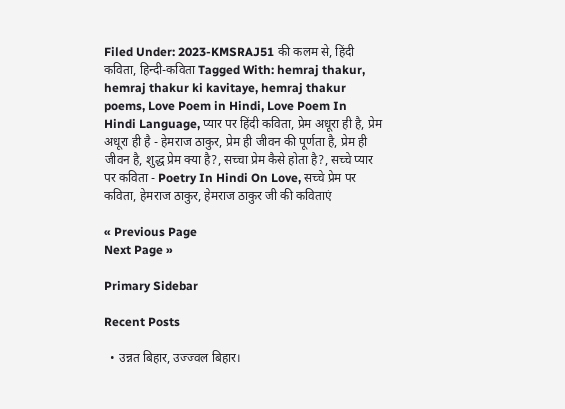Filed Under: 2023-KMSRAJ51 की कलम से, हिंदी कविता, हिन्दी-कविता Tagged With: hemraj thakur, hemraj thakur ki kavitaye, hemraj thakur poems, Love Poem in Hindi, Love Poem In Hindi Language, प्यार पर हिंदी कविता, प्रेम अधूरा ही है, प्रेम अधूरा ही है - हेमराज ठाकुर, प्रेम ही जीवन की पूर्णता है, प्रेम ही जीवन है, शुद्ध प्रेम क्या है?, सच्चा प्रेम कैसे होता है?, सच्चे प्यार पर कविता - Poetry In Hindi On Love, सच्चे प्रेम पर कविता, हेमराज ठाकुर, हेमराज ठाकुर जी की कविताएं

« Previous Page
Next Page »

Primary Sidebar

Recent Posts

  • उन्नत बिहार, उज्ज्वल बिहार।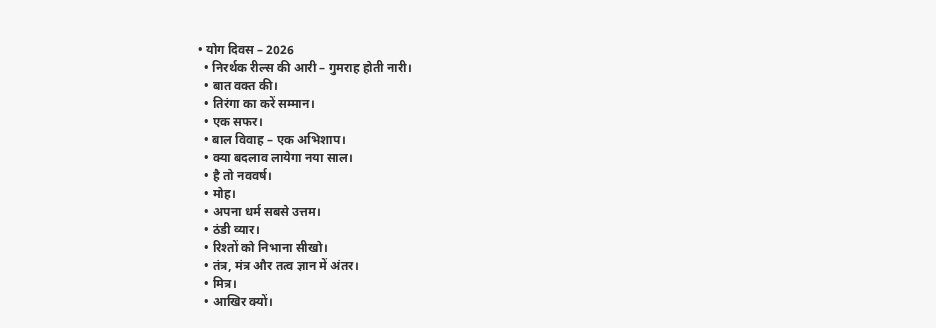• योग दिवस – 2026
  • निरर्थक रील्स की आरी – गुमराह होती नारी।
  • बात वक्त की।
  • तिरंगा का करें सम्मान।
  • एक सफर।
  • बाल विवाह – एक अभिशाप।
  • क्या बदलाव लायेगा नया साल।
  • है तो नववर्ष।
  • मोह।
  • अपना धर्म सबसे उत्तम।
  • ठंडी व्यार।
  • रिश्तों को निभाना सीखो।
  • तंत्र, मंत्र और तत्व ज्ञान में अंतर।
  • मित्र।
  • आखिर क्यों।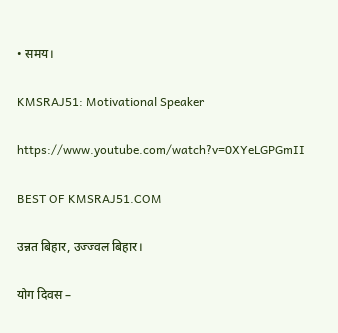• समय।

KMSRAJ51: Motivational Speaker

https://www.youtube.com/watch?v=0XYeLGPGmII

BEST OF KMSRAJ51.COM

उन्नत बिहार, उज्ज्वल बिहार।

योग दिवस –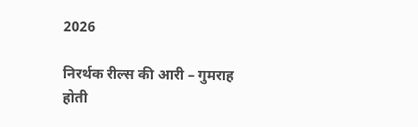2026

निरर्थक रील्स की आरी – गुमराह होती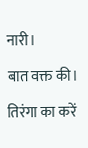नारी।

बात वक्त की।

तिरंगा का करें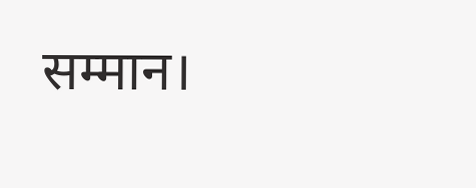सम्मान।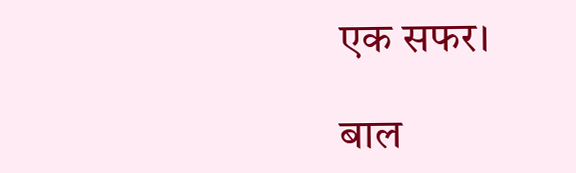एक सफर।

बाल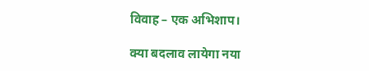विवाह – एक अभिशाप।

क्या बदलाव लायेगा नया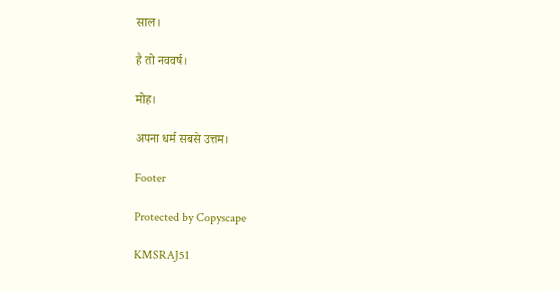साल।

है तो नववर्ष।

मोह।

अपना धर्म सबसे उत्तम।

Footer

Protected by Copyscape

KMSRAJ51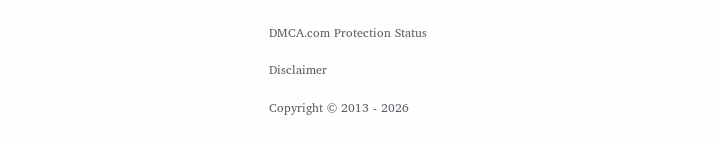DMCA.com Protection Status

Disclaimer

Copyright © 2013 - 2026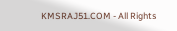KMSRAJ51.COM - All Rights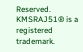Reserved. KMSRAJ51® is a registered trademark.